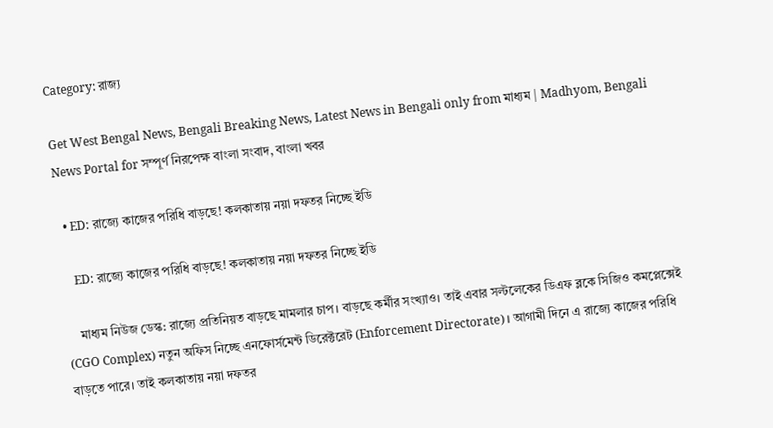Category: রাজ্য

Get West Bengal News, Bengali Breaking News, Latest News in Bengali only from মাধ্যম | Madhyom, Bengali News Portal for সম্পূর্ণ নিরপেক্ষ বাংলা সংবাদ, বাংলা খবর

  • ED: রাজ্যে কাজের পরিধি বাড়ছে! কলকাতায় নয়া দফতর নিচ্ছে ইডি

    ED: রাজ্যে কাজের পরিধি বাড়ছে! কলকাতায় নয়া দফতর নিচ্ছে ইডি

    মাধ্যম নিউজ ডেস্ক: রাজ্যে প্রতিনিয়ত বাড়ছে মামলার চাপ। বাড়ছে কর্মীর সংখ্যাও। তাই এবার সল্টলেকের ডিএফ ব্লকে সিজিও কমপ্লেক্সেই (CGO Complex) নতুন অফিস নিচ্ছে এনফোর্সমেন্ট ডিরেক্টরেট (Enforcement Directorate)। আগামী দিনে এ রাজ্যে কাজের পরিধি বাড়তে পারে। তাই কলকাতায় নয়া দফতর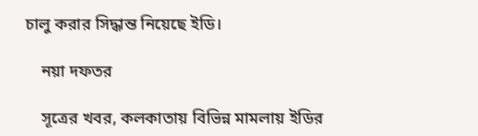চালু করার সিদ্ধান্ত নিয়েছে ইডি।

    নয়া দফতর

    সূত্রের খবর, কলকাতায় বিভিন্ন মামলায় ইডির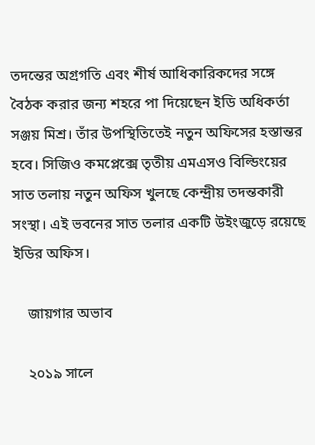তদন্তের অগ্রগতি এবং শীর্ষ আধিকারিকদের সঙ্গে বৈঠক করার জন্য শহরে পা দিয়েছেন ইডি অধিকর্তা সঞ্জয় মিশ্র। তাঁর উপস্থিতিতেই নতুন অফিসের হস্তান্তর হবে। সিজিও কমপ্লেক্সে তৃতীয় এমএসও বিল্ডিংয়ের সাত তলায় নতুন অফিস খুলছে কেন্দ্রীয় তদন্তকারী সংস্থা। এই ভবনের সাত তলার একটি উইংজুড়ে রয়েছে ইডির অফিস।

    জায়গার অভাব

    ২০১৯ সালে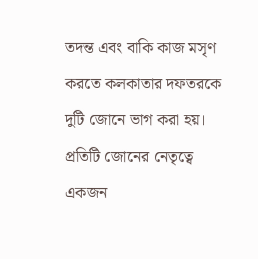তদন্ত এবং বাকি কাজ মসৃণ করতে কলকাতার দফতরকে দুটি জোনে ভাগ করা হয়। প্রতিটি জোনের নেতৃত্বে একজন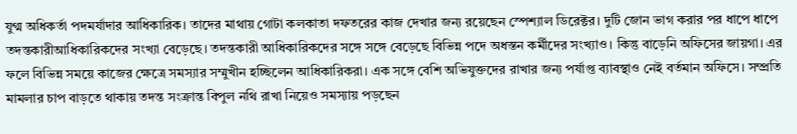যুগ্ম অধিকর্তা পদমর্যাদার আধিকারিক। তাদের মাথায় গোটা কলকাতা দফতরের কাজ দেখার জন্য রয়েছেন স্পেশ্যাল ডিরেক্টর। দুটি জোন ভাগ করার পর ধাপে ধাপে তদন্তকারীআধিকারিকদের সংখ্যা বেড়েছে। তদন্তকারী আধিকারিকদের সঙ্গে সঙ্গে বেড়েছে বিভিন্ন পদে অধস্তন কর্মীদের সংখ্যাও। কিন্তু বাড়েনি অফিসের জায়গা। এর ফলে বিভিন্ন সময়ে কাজের ক্ষেত্রে সমস্যার সম্মুখীন হচ্ছিলেন আধিকারিকরা। এক সঙ্গে বেশি অভিযুক্তদের রাখার জন্য পর্যাপ্ত ব্যাবস্থাও নেই বর্তমান অফিসে। সম্প্রতি মামলার চাপ বাড়তে থাকায় তদন্ত সংক্রান্ত বিপুল নথি রাখা নিয়েও সমস্যায় পড়ছেন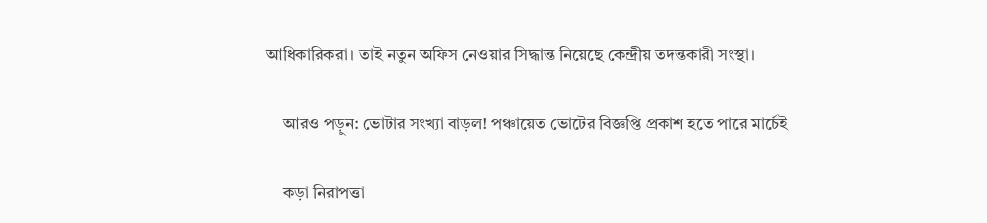আধিকারিকরা। তাই নতুন অফিস নেওয়ার সিদ্ধান্ত নিয়েছে কেন্দ্রীয় তদন্তকারী সংস্থা।

    আরও পড়ুন: ভোটার সংখ্যা বাড়ল! পঞ্চায়েত ভোটের বিজ্ঞপ্তি প্রকাশ হতে পারে মার্চেই

    কড়া নিরাপত্তা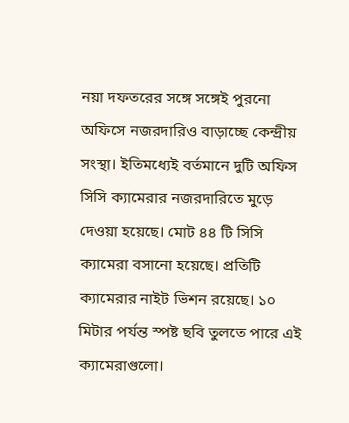নয়া দফতরের সঙ্গে সঙ্গেই পুরনো অফিসে নজরদারিও বাড়াচ্ছে কেন্দ্রীয় সংস্থা। ইতিমধ্যেই বর্তমানে দুটি অফিস সিসি ক্যামেরার নজরদারিতে মুড়ে দেওয়া হয়েছে। মোট ৪৪ টি সিসি ক্যামেরা বসানো হয়েছে। প্রতিটি ক্যামেরার নাইট ভিশন রয়েছে। ১০ মিটার পর্যন্ত স্পষ্ট ছবি তুলতে পারে এই ক্যামেরাগুলো।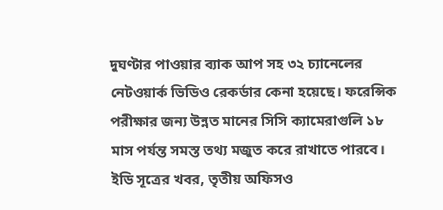দুঘণ্টার পাওয়ার ব্যাক আপ সহ ৩২ চ্যানেলের নেটওয়ার্ক ভিডিও রেকর্ডার কেনা হয়েছে। ফরেন্সিক পরীক্ষার জন্য উন্নত মানের সিসি ক্যামেরাগুলি ১৮ মাস পর্যন্ত সমস্ত তথ্য মজুত করে রাখাতে পারবে। ইডি সূত্রের খবর, তৃতীয় অফিসও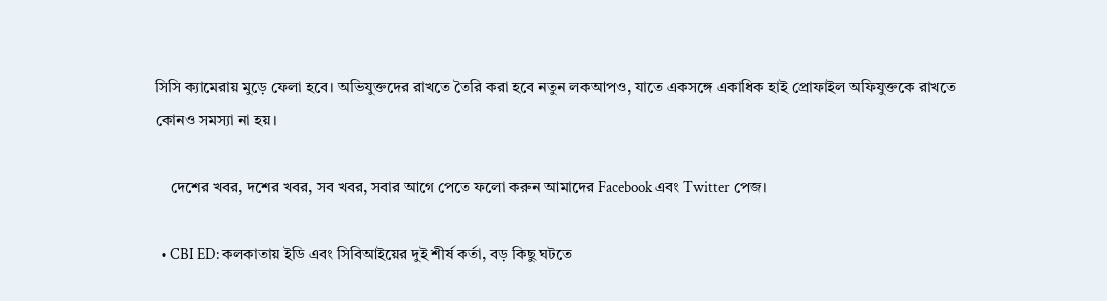সিসি ক্যামেরায় মুড়ে ফেলা হবে। অভিযুক্তদের রাখতে তৈরি করা হবে নতুন লকআপও, যাতে একসঙ্গে একাধিক হাই প্রোফাইল অফিযুক্তকে রাখতে কোনও সমস্যা না হয়।

    দেশের খবর, দশের খবর, সব খবর, সবার আগে পেতে ফলো করুন আমাদের Facebook এবং Twitter পেজ।

  • CBI ED: কলকাতায় ইডি এবং সিবিআইয়ের দুই শীর্ষ কর্তা, বড় কিছু ঘটতে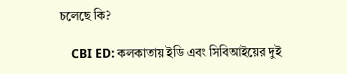চলেছে কি?

    CBI ED: কলকাতায় ইডি এবং সিবিআইয়ের দুই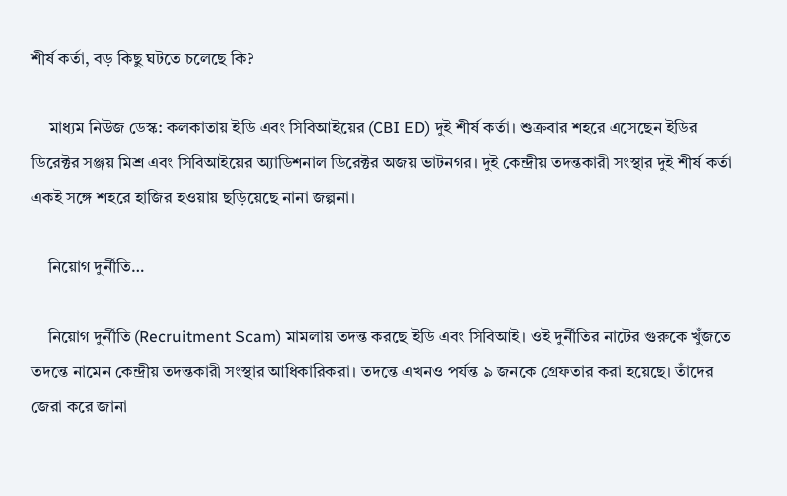শীর্ষ কর্তা, বড় কিছু ঘটতে চলেছে কি?

    মাধ্যম নিউজ ডেস্ক: কলকাতায় ইডি এবং সিবিআইয়ের (CBI ED) দুই শীর্ষ কর্তা। শুক্রবার শহরে এসেছেন ইডির ডিরেক্টর সঞ্জয় মিশ্র এবং সিবিআইয়ের অ্যাডিশনাল ডিরেক্টর অজয় ভাটনগর। দুই কেন্দ্রীয় তদন্তকারী সংস্থার দুই শীর্ষ কর্তা একই সঙ্গে শহরে হাজির হওয়ায় ছড়িয়েছে নানা জল্পনা।

    নিয়োগ দুর্নীতি…

    নিয়োগ দুর্নীতি (Recruitment Scam) মামলায় তদন্ত করছে ইডি এবং সিবিআই। ওই দুর্নীতির নাটের গুরুকে খুঁজতে তদন্তে নামেন কেন্দ্রীয় তদন্তকারী সংস্থার আধিকারিকরা। তদন্তে এখনও পর্যন্ত ৯ জনকে গ্রেফতার করা হয়েছে। তাঁদের জেরা করে জানা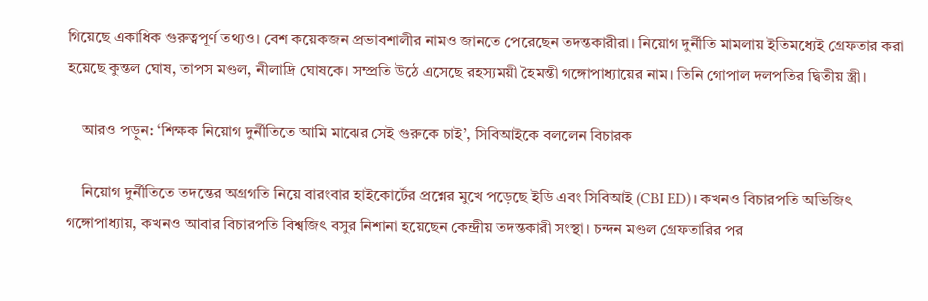গিয়েছে একাধিক গুরুত্বপূর্ণ তথ্যও। বেশ কয়েকজন প্রভাবশালীর নামও জানতে পেরেছেন তদন্তকারীরা। নিয়োগ দুর্নীতি মামলায় ইতিমধ্যেই গ্রেফতার করা হয়েছে কুন্তল ঘোষ, তাপস মণ্ডল, নীলাদ্রি ঘোষকে। সম্প্রতি উঠে এসেছে রহস্যময়ী হৈমন্তী গঙ্গোপাধ্যায়ের নাম। তিনি গোপাল দলপতির দ্বিতীয় স্ত্রী।

    আরও পড়ুন: ‘শিক্ষক নিয়োগ দুর্নীতিতে আমি মাঝের সেই গুরুকে চাই’, সিবিআইকে বললেন বিচারক

    নিয়োগ দুর্নীতিতে তদন্তের অগ্রগতি নিয়ে বারংবার হাইকোর্টের প্রশ্নের মুখে পড়েছে ইডি এবং সিবিআই (CBI ED)। কখনও বিচারপতি অভিজিৎ গঙ্গোপাধ্যায়, কখনও আবার বিচারপতি বিশ্বজিৎ বসুর নিশানা হয়েছেন কেন্দ্রীয় তদন্তকারী সংস্থা। চন্দন মণ্ডল গ্রেফতারির পর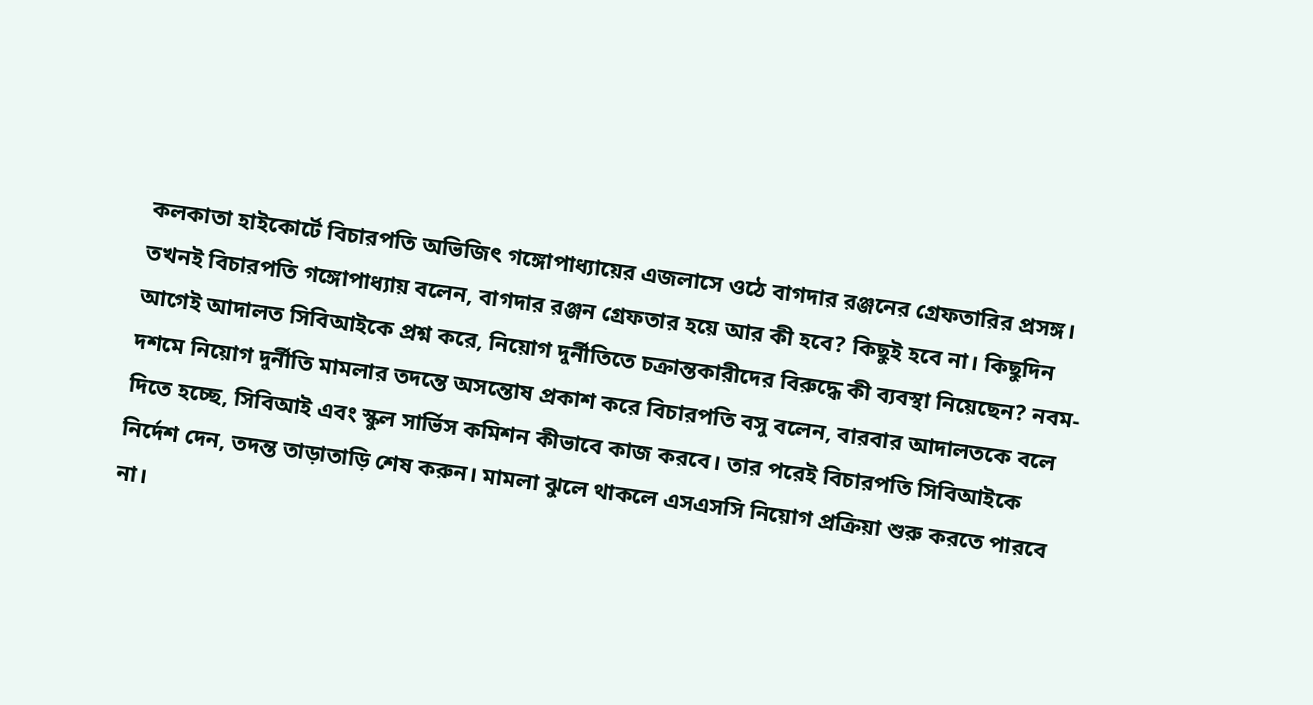কলকাতা হাইকোর্টে বিচারপতি অভিজিৎ গঙ্গোপাধ্যায়ের এজলাসে ওঠে বাগদার রঞ্জনের গ্রেফতারির প্রসঙ্গ। তখনই বিচারপতি গঙ্গোপাধ্যায় বলেন, বাগদার রঞ্জন গ্রেফতার হয়ে আর কী হবে? কিছুই হবে না। কিছুদিন আগেই আদালত সিবিআইকে প্রশ্ন করে, নিয়োগ দুর্নীতিতে চক্রান্তকারীদের বিরুদ্ধে কী ব্যবস্থা নিয়েছেন? নবম-দশমে নিয়োগ দুর্নীতি মামলার তদন্তে অসন্তোষ প্রকাশ করে বিচারপতি বসু বলেন, বারবার আদালতকে বলে দিতে হচ্ছে, সিবিআই এবং স্কুল সার্ভিস কমিশন কীভাবে কাজ করবে। তার পরেই বিচারপতি সিবিআইকে নির্দেশ দেন, তদন্ত তাড়াতাড়ি শেষ করুন। মামলা ঝুলে থাকলে এসএসসি নিয়োগ প্রক্রিয়া শুরু করতে পারবে না।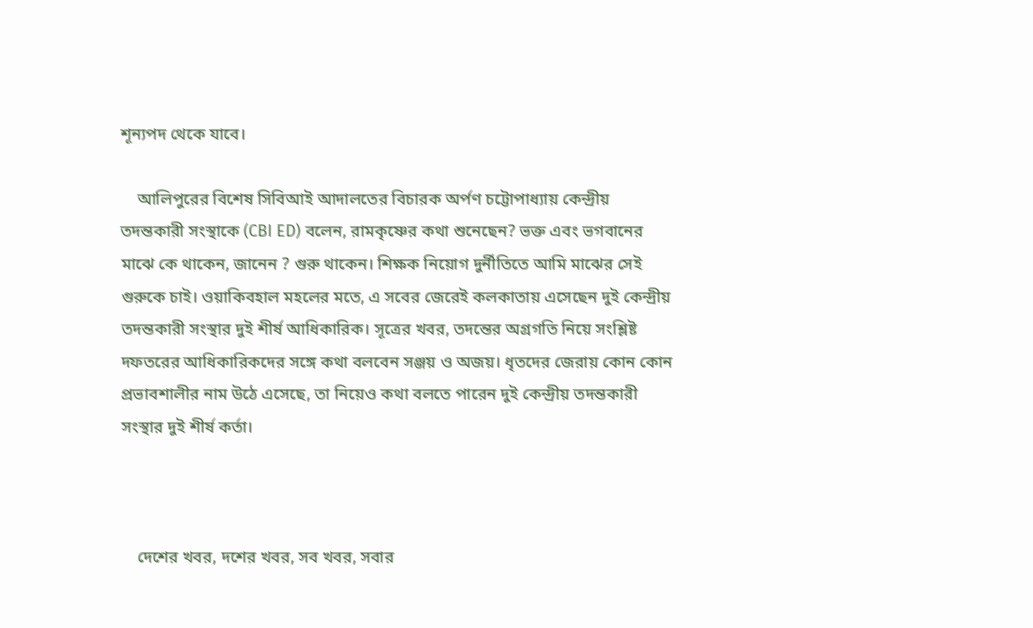শূন্যপদ থেকে যাবে।

    আলিপুরের বিশেষ সিবিআই আদালতের বিচারক অর্পণ চট্টোপাধ্যায় কেন্দ্রীয় তদন্তকারী সংস্থাকে (CBI ED) বলেন, রামকৃষ্ণের কথা শুনেছেন? ভক্ত এবং ভগবানের মাঝে কে থাকেন, জানেন ? গুরু থাকেন। শিক্ষক নিয়োগ দুর্নীতিতে আমি মাঝের সেই গুরুকে চাই। ওয়াকিবহাল মহলের মতে, এ সবের জেরেই কলকাতায় এসেছেন দুই কেন্দ্রীয় তদন্তকারী সংস্থার দুই শীর্ষ আধিকারিক। সূত্রের খবর, তদন্তের অগ্রগতি নিয়ে সংশ্লিষ্ট দফতরের আধিকারিকদের সঙ্গে কথা বলবেন সঞ্জয় ও অজয়। ধৃতদের জেরায় কোন কোন প্রভাবশালীর নাম উঠে এসেছে, তা নিয়েও কথা বলতে পারেন দুই কেন্দ্রীয় তদন্তকারী সংস্থার দুই শীর্ষ কর্তা।



    দেশের খবর, দশের খবর, সব খবর, সবার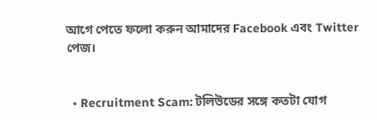আগে পেতে ফলো করুন আমাদের Facebook এবং Twitter পেজ।


  • Recruitment Scam: টলিউডের সঙ্গে কতটা যোগ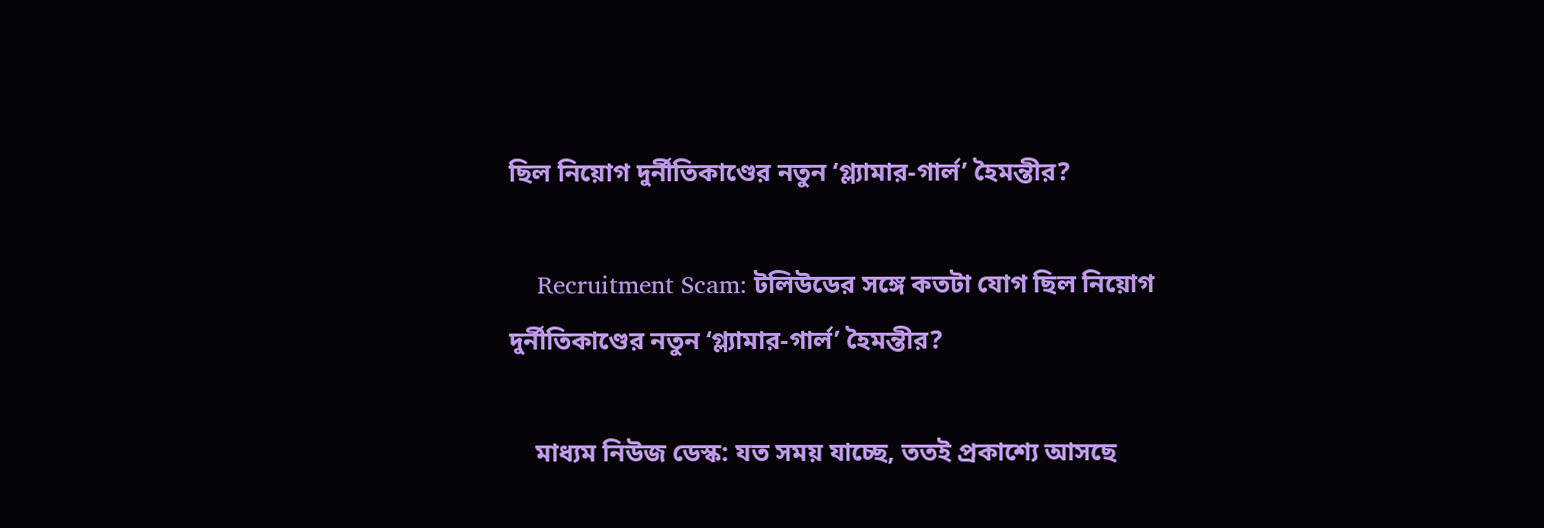ছিল নিয়োগ দুর্নীতিকাণ্ডের নতুন ‘গ্ল্যামার-গার্ল’ হৈমন্তীর?

    Recruitment Scam: টলিউডের সঙ্গে কতটা যোগ ছিল নিয়োগ দুর্নীতিকাণ্ডের নতুন ‘গ্ল্যামার-গার্ল’ হৈমন্তীর?

    মাধ্যম নিউজ ডেস্ক: যত সময় যাচ্ছে, ততই প্রকাশ্যে আসছে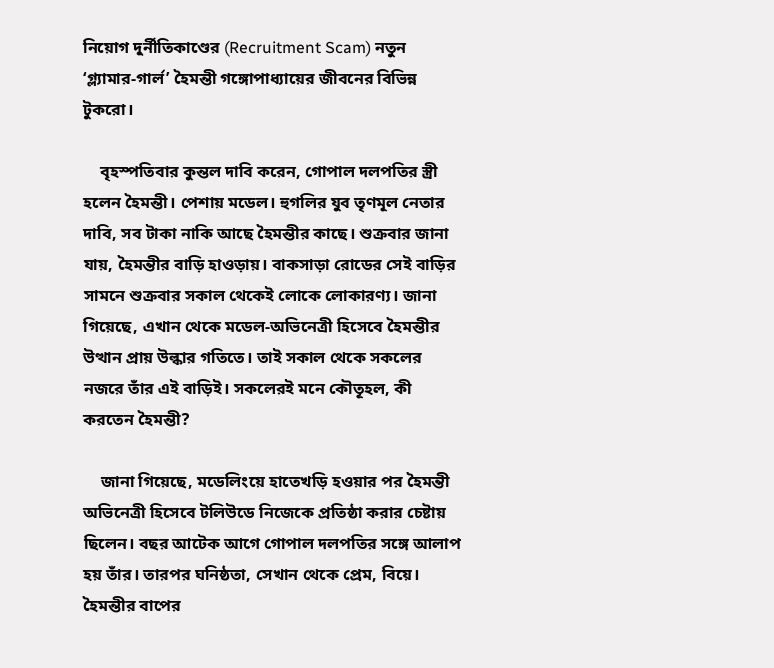নিয়োগ দুর্নীতিকাণ্ডের (Recruitment Scam) নতুন ‘গ্ল্যামার-গার্ল’ হৈমন্তী গঙ্গোপাধ্যায়ের জীবনের বিভিন্ন টুকরো।

    বৃহস্পতিবার কুন্তল দাবি করেন, গোপাল দলপতির স্ত্রী হলেন হৈমন্তী। পেশায় মডেল। হুগলির যুব তৃণমূল নেতার দাবি, সব টাকা নাকি আছে হৈমন্তীর কাছে। শুক্রবার জানা যায়, হৈমন্তীর বাড়ি হাওড়ায়। বাকসাড়া রোডের সেই বাড়ির সামনে শুক্রবার সকাল থেকেই লোকে লোকারণ্য। জানা গিয়েছে, এখান থেকে মডেল-অভিনেত্রী হিসেবে হৈমন্তীর উত্থান প্রায় উল্কার গতিতে। তাই সকাল থেকে সকলের নজরে তাঁর এই বাড়িই। সকলেরই মনে কৌতূহল, কী করতেন হৈমন্তী?

    জানা গিয়েছে, মডেলিংয়ে হাতেখড়ি হওয়ার পর হৈমন্তী অভিনেত্রী হিসেবে টলিউডে নিজেকে প্রতিষ্ঠা করার চেষ্টায় ছিলেন। বছর আটেক আগে গোপাল দলপতির সঙ্গে আলাপ হয় তাঁর। তারপর ঘনিষ্ঠতা, সেখান থেকে প্রেম, বিয়ে। হৈমন্তীর বাপের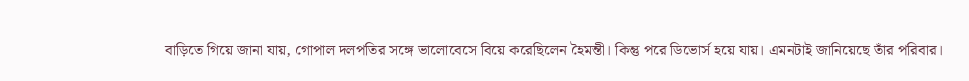বাড়িতে গিয়ে জানা যায়, গোপাল দলপতির সঙ্গে ভালোবেসে বিয়ে করেছিলেন হৈমন্তী। কিন্তু পরে ডিভোর্স হয়ে যায়। এমনটাই জানিয়েছে তাঁর পরিবার।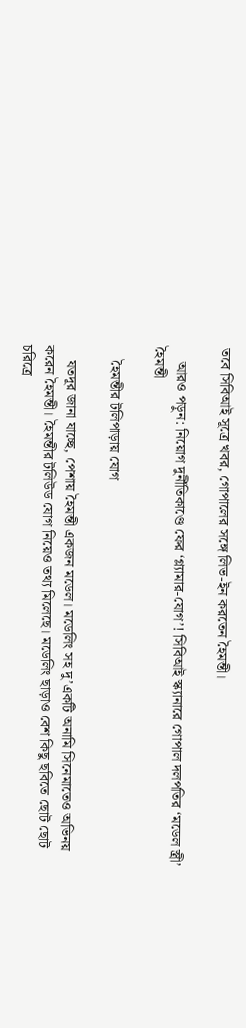তবে সিবিআই সূত্রে খবর, গোপালের সঙ্গে লিভ-ইন করতেন হৈমন্তী।

    আরও পড়ুন: নিয়োগ দুর্নীতিকাণ্ডে ফের ‘গ্ল্যামার-যোগ’! সিবিআই স্ক্যানারে গোপাল দলপতির ‘মডেল স্ত্রী’ হৈমন্তী

    হৈমন্তীর টলিপাড়ায় যোগ

    যতদূর জানা যাচ্ছে, পেশায় হৈমন্তী একজন মডেল। মডেলিং সহ দু’একটি অনামি সিনেমাতেও অভিনয় করেন হৈমন্তী। হৈমন্তীর টলিউড যোগ নিয়েও তথ্য মিলেছে। মডেলিং ছাড়াও বেশ কিছু ছবিতে ছোট ছোট চরিত্রে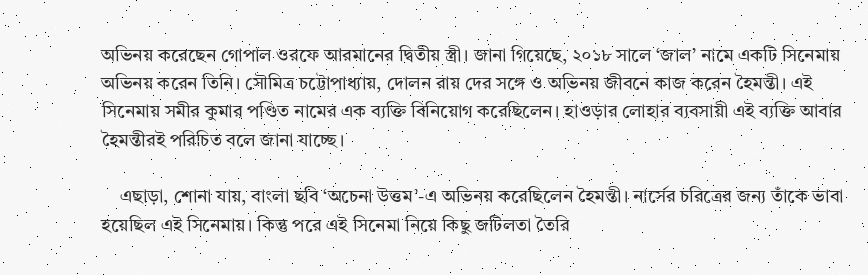অভিনয় করেছেন গোপাল ওরফে আরমানের দ্বিতীয় স্ত্রী। জানা গিয়েছে, ২০১৮ সালে ‘জাল’ নামে একটি সিনেমায় অভিনয় করেন তিনি। সৌমিত্র চট্টোপাধ্যায়, দোলন রায় দের সঙ্গে ও অভিনয় জীবনে কাজ করেন হৈমন্তী। এই সিনেমায় সমীর কুমার পণ্ডিত নামের এক ব্যক্তি বিনিয়োগ করেছিলেন। হাওড়ার লোহার ব্যবসায়ী এই ব্যক্তি আবার হৈমন্তীরই পরিচিত বলে জানা যাচ্ছে।

    এছাড়া, শোনা যায়, বাংলা ছবি ‘অচেনা উত্তম’-এ অভিনয় করেছিলেন হৈমন্তী। নার্সের চরিত্রের জন্য তাঁকে ভাবা হয়েছিল এই সিনেমায়। কিন্তু পরে এই সিনেমা নিয়ে কিছু জটিলতা তৈরি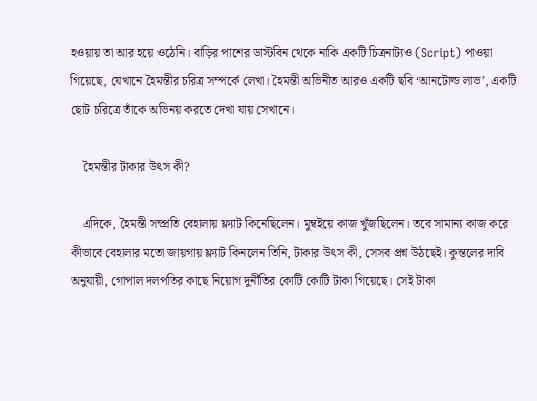হওয়ায় তা আর হয়ে ওঠেনি। বাড়ির পাশের ডাস্টবিন থেকে নাকি একটি চিত্রনাট্যও (Script) পাওয়া গিয়েছে, যেখানে হৈমন্তীর চরিত্র সম্পর্কে লেখা। হৈমন্তী অভিনীত আরও একটি ছবি ‘আনটোল্ড লাভ’, একটি ছোট চরিত্রে তাঁকে অভিনয় করতে দেখা যায় সেখানে।

    হৈমন্তীর টাকার উৎস কী?

    এদিকে, হৈমন্তী সম্প্রতি বেহালায় ফ্ল্যাট কিনেছিলেন। মুম্বইয়ে কাজ খুঁজছিলেন। তবে সামান্য কাজ করে কীভাবে বেহালার মতো জায়গায় ফ্ল্যাট কিনলেন তিনি, টাকার উৎস কী, সেসব প্রশ্ন উঠছেই। কুন্তলের দাবি অনুযায়ী, গোপাল দলপতির কাছে নিয়োগ দুর্নীতির কোটি কোটি টাকা গিয়েছে। সেই টাকা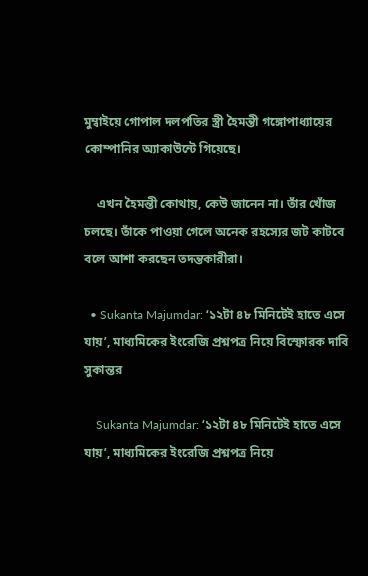মুম্বাইয়ে গোপাল দলপতির স্ত্রী হৈমন্তী গঙ্গোপাধ্যায়ের কোম্পানির অ্যাকাউন্টে গিয়েছে।

    এখন হৈমন্তী কোথায়, কেউ জানেন না। তাঁর খোঁজ চলছে। তাঁকে পাওয়া গেলে অনেক রহস্যের জট কাটবে বলে আশা করছেন তদন্তকারীরা।

  • Sukanta Majumdar: ‘১২টা ৪৮ মিনিটেই হাতে এসে যায়’, মাধ্যমিকের ইংরেজি প্রশ্নপত্র নিয়ে বিস্ফোরক দাবি সুকান্তর

    Sukanta Majumdar: ‘১২টা ৪৮ মিনিটেই হাতে এসে যায়’, মাধ্যমিকের ইংরেজি প্রশ্নপত্র নিয়ে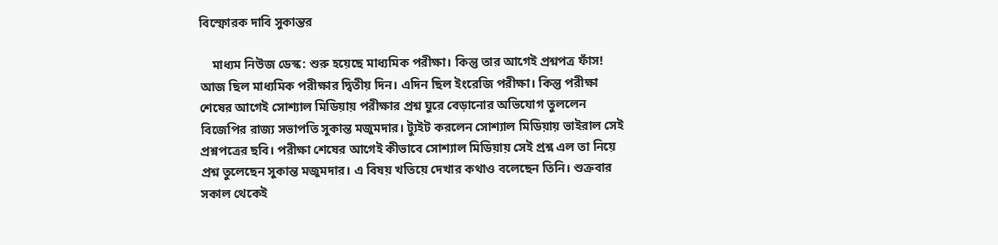বিস্ফোরক দাবি সুকান্তর

    মাধ্যম নিউজ ডেস্ক: শুরু হয়েছে মাধ্যমিক পরীক্ষা। কিন্তু তার আগেই প্রশ্নপত্র ফাঁস! আজ ছিল মাধ্যমিক পরীক্ষার দ্বিতীয় দিন। এদিন ছিল ইংরেজি পরীক্ষা। কিন্তু পরীক্ষা শেষের আগেই সোশ্যাল মিডিয়ায় পরীক্ষার প্রশ্ন ঘুরে বেড়ানোর অভিযোগ তুললেন বিজেপির রাজ্য সভাপতি সুকান্ত মজুমদার। ট্যুইট করলেন সোশ্যাল মিডিয়ায় ভাইরাল সেই প্রশ্নপত্রের ছবি। পরীক্ষা শেষের আগেই কীভাবে সোশ্যাল মিডিয়ায় সেই প্রশ্ন এল তা নিয়ে প্রশ্ন তুলেছেন সুকান্ত মজুমদার। এ বিষয় খতিয়ে দেখার কথাও বলেছেন তিনি। শুক্রবার সকাল থেকেই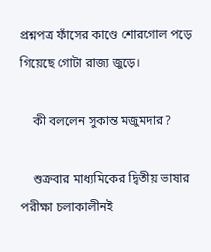প্রশ্নপত্র ফাঁসের কাণ্ডে শোরগোল পড়ে গিয়েছে গোটা রাজ্য জুড়ে।

    কী বললেন সুকান্ত মজুমদার?

    শুক্রবার মাধ্যমিকের দ্বিতীয় ভাষার পরীক্ষা চলাকালীনই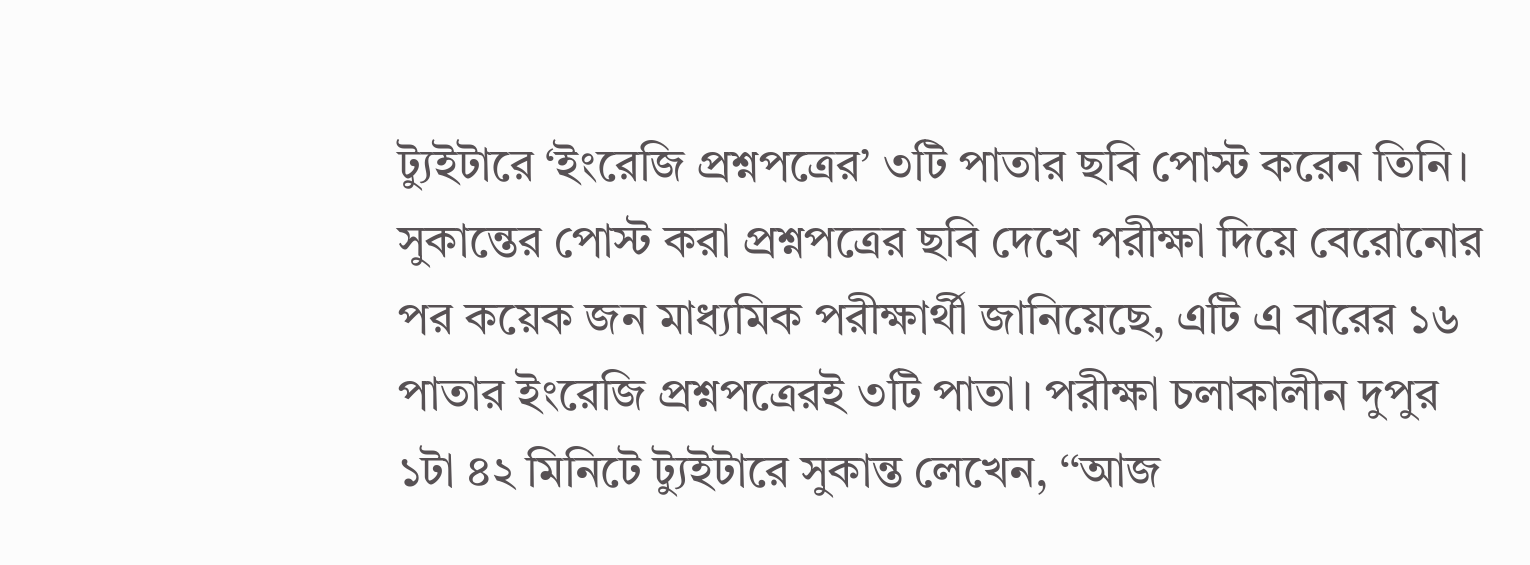ট্যুইটারে ‘ইংরেজি প্রশ্নপত্রের’ ৩টি পাতার ছবি পোস্ট করেন তিনি। সুকান্তের পোস্ট করা প্রশ্নপত্রের ছবি দেখে পরীক্ষা দিয়ে বেরোনোর পর কয়েক জন মাধ্যমিক পরীক্ষার্থী জানিয়েছে, এটি এ বারের ১৬ পাতার ইংরেজি প্রশ্নপত্রেরই ৩টি পাতা। পরীক্ষা চলাকালীন দুপুর ১টা ৪২ মিনিটে ট্যুইটারে সুকান্ত লেখেন, ‘‘আজ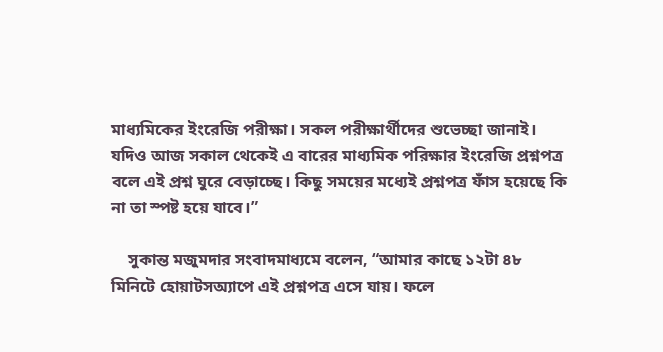মাধ্যমিকের ইংরেজি পরীক্ষা। সকল পরীক্ষার্থীদের শুভেচ্ছা জানাই। যদিও আজ সকাল থেকেই এ বারের মাধ্যমিক পরিক্ষার ইংরেজি প্রশ্নপত্র বলে এই প্রশ্ন ঘুরে বেড়াচ্ছে। কিছু সময়ের মধ্যেই প্রশ্নপত্র ফাঁস হয়েছে কি না তা স্পষ্ট হয়ে যাবে।”

    সুকান্ত মজুমদার সংবাদমাধ্যমে বলেন, “আমার কাছে ১২টা ৪৮ মিনিটে হোয়াটসঅ্যাপে এই প্রশ্নপত্র এসে যায়। ফলে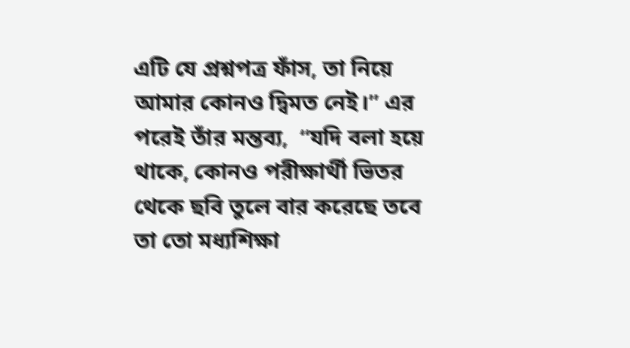এটি যে প্রশ্নপত্র ফাঁস, তা নিয়ে আমার কোনও দ্বিমত নেই।” এর পরেই তাঁর মন্তব্য,  “যদি বলা হয়ে থাকে, কোনও পরীক্ষার্থী ভিতর থেকে ছবি তুলে বার করেছে তবে তা তো মধ্যশিক্ষা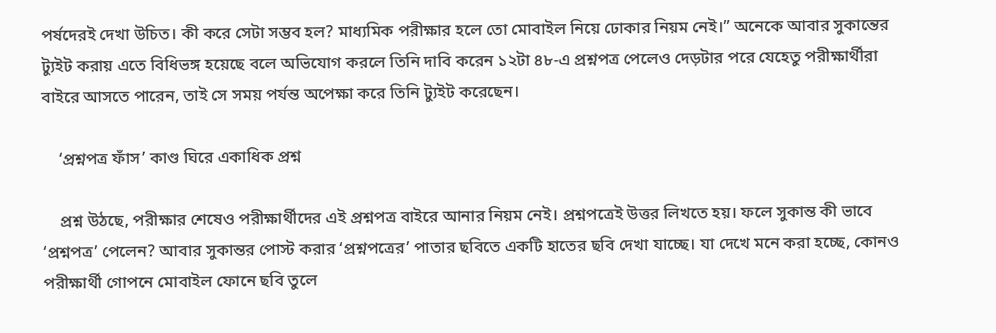পর্ষদেরই দেখা উচিত। কী করে সেটা সম্ভব হল? মাধ্যমিক পরীক্ষার হলে তো মোবাইল নিয়ে ঢোকার নিয়ম নেই।” অনেকে আবার সুকান্তের ট্যুইট করায় এতে বিধিভঙ্গ হয়েছে বলে অভিযোগ করলে তিনি দাবি করেন ১২টা ৪৮-এ প্রশ্নপত্র পেলেও দেড়টার পরে যেহেতু পরীক্ষার্থীরা বাইরে আসতে পারেন, তাই সে সময় পর্যন্ত অপেক্ষা করে তিনি ট্যুইট করেছেন।

    ‘প্রশ্নপত্র ফাঁস’ কাণ্ড ঘিরে একাধিক প্রশ্ন

    প্রশ্ন উঠছে, পরীক্ষার শেষেও পরীক্ষার্থীদের এই প্রশ্নপত্র বাইরে আনার নিয়ম নেই। প্রশ্নপত্রেই উত্তর লিখতে হয়। ফলে সুকান্ত কী ভাবে ‘প্রশ্নপত্র’ পেলেন? আবার সুকান্তর পোস্ট করার ‘প্রশ্নপত্রের’ পাতার ছবিতে একটি হাতের ছবি দেখা যাচ্ছে। যা দেখে মনে করা হচ্ছে, কোনও পরীক্ষার্থী গোপনে মোবাইল ফোনে ছবি তুলে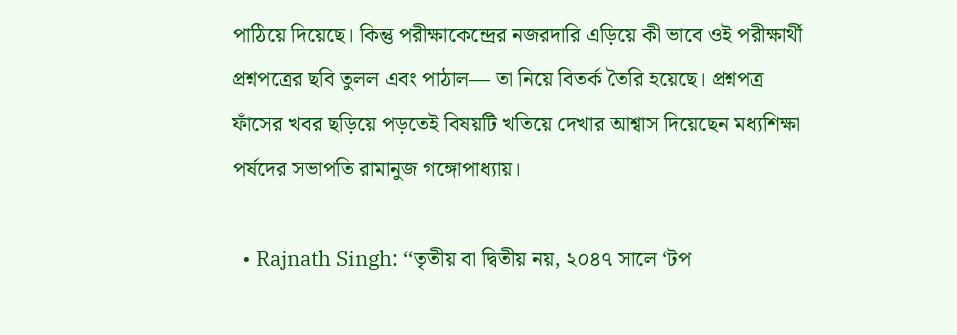পাঠিয়ে দিয়েছে। কিন্তু পরীক্ষাকেন্দ্রের নজরদারি এড়িয়ে কী ভাবে ওই পরীক্ষার্থী প্রশ্নপত্রের ছবি তুলল এবং পাঠাল— তা নিয়ে বিতর্ক তৈরি হয়েছে। প্রশ্নপত্র ফাঁসের খবর ছড়িয়ে পড়তেই বিষয়টি খতিয়ে দেখার আশ্বাস দিয়েছেন মধ্যশিক্ষা পর্ষদের সভাপতি রামানুজ গঙ্গোপাধ্যায়।

  • Rajnath Singh: ‘‘তৃতীয় বা দ্বিতীয় নয়, ২০৪৭ সালে ‘টপ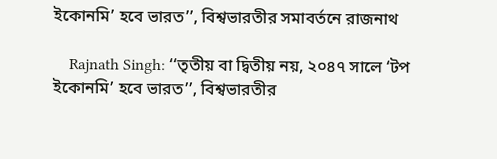ইকোনমি’ হবে ভারত’’, বিশ্বভারতীর সমাবর্তনে রাজনাথ

    Rajnath Singh: ‘‘তৃতীয় বা দ্বিতীয় নয়, ২০৪৭ সালে ‘টপ ইকোনমি’ হবে ভারত’’, বিশ্বভারতীর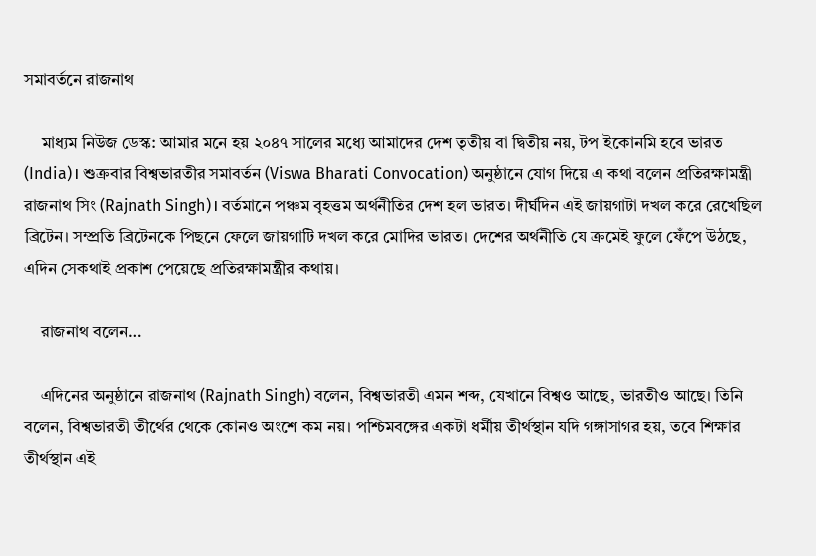সমাবর্তনে রাজনাথ

    মাধ্যম নিউজ ডেস্ক: আমার মনে হয় ২০৪৭ সালের মধ্যে আমাদের দেশ তৃতীয় বা দ্বিতীয় নয়, টপ ইকোনমি হবে ভারত (India)। শুক্রবার বিশ্বভারতীর সমাবর্তন (Viswa Bharati Convocation) অনুষ্ঠানে যোগ দিয়ে এ কথা বলেন প্রতিরক্ষামন্ত্রী রাজনাথ সিং (Rajnath Singh)। বর্তমানে পঞ্চম বৃহত্তম অর্থনীতির দেশ হল ভারত। দীর্ঘদিন এই জায়গাটা দখল করে রেখেছিল ব্রিটেন। সম্প্রতি ব্রিটেনকে পিছনে ফেলে জায়গাটি দখল করে মোদির ভারত। দেশের অর্থনীতি যে ক্রমেই ফুলে ফেঁপে উঠছে, এদিন সেকথাই প্রকাশ পেয়েছে প্রতিরক্ষামন্ত্রীর কথায়।

    রাজনাথ বলেন…

    এদিনের অনুষ্ঠানে রাজনাথ (Rajnath Singh) বলেন, বিশ্বভারতী এমন শব্দ, যেখানে বিশ্বও আছে, ভারতীও আছে। তিনি বলেন, বিশ্বভারতী তীর্থের থেকে কোনও অংশে কম নয়। পশ্চিমবঙ্গের একটা ধর্মীয় তীর্থস্থান যদি গঙ্গাসাগর হয়, তবে শিক্ষার তীর্থস্থান এই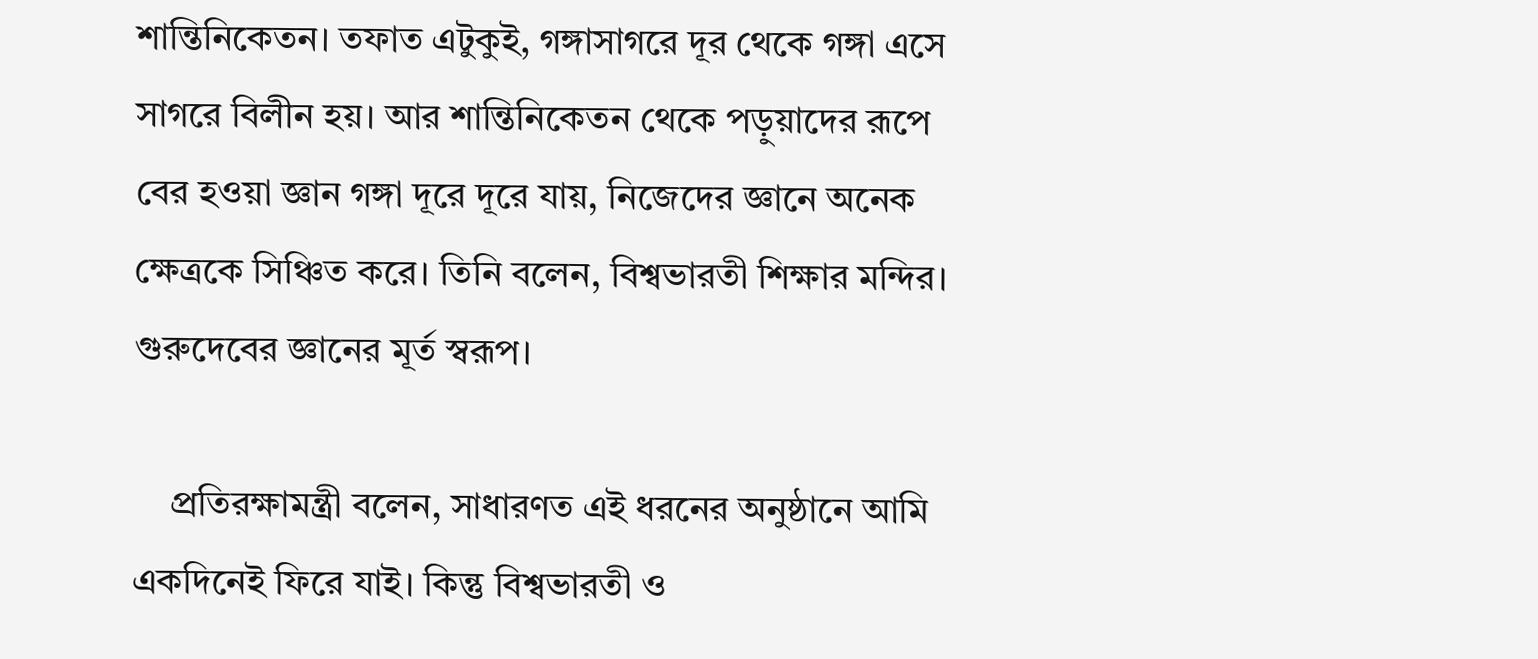শান্তিনিকেতন। তফাত এটুকুই, গঙ্গাসাগরে দূর থেকে গঙ্গা এসে সাগরে বিলীন হয়। আর শান্তিনিকেতন থেকে পড়ুয়াদের রূপে বের হওয়া জ্ঞান গঙ্গা দূরে দূরে যায়, নিজেদের জ্ঞানে অনেক ক্ষেত্রকে সিঞ্চিত করে। তিনি বলেন, বিশ্বভারতী শিক্ষার মন্দির। গুরুদেবের জ্ঞানের মূর্ত স্বরূপ।

    প্রতিরক্ষামন্ত্রী বলেন, সাধারণত এই ধরনের অনুষ্ঠানে আমি একদিনেই ফিরে যাই। কিন্তু বিশ্বভারতী ও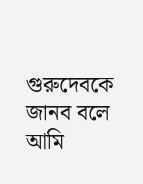গুরুদেবকে জানব বলে আমি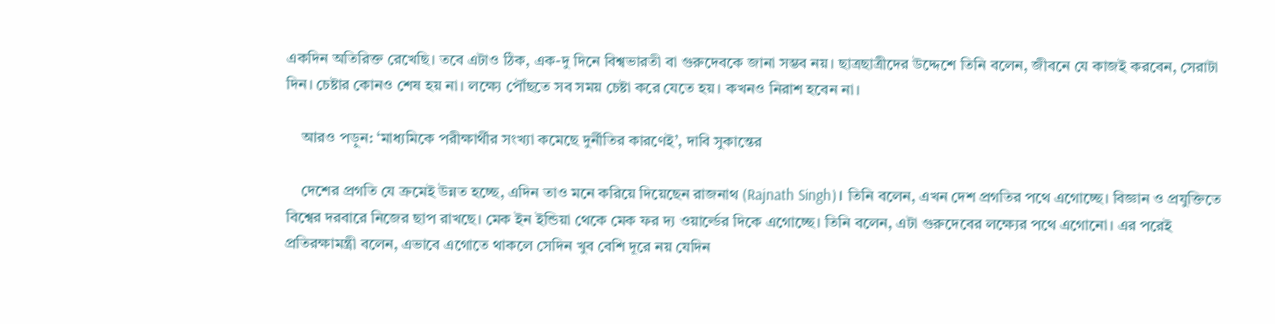একদিন অতিরিক্ত রেখেছি। তবে এটাও ঠিক, এক-দু দিনে বিশ্বভারতী বা গুরুদেবকে জানা সম্ভব নয়। ছাত্রছাত্রীদের উদ্দেশে তিনি বলেন, জীবনে যে কাজই করবেন, সেরাটা দিন। চেষ্টার কোনও শেষ হয় না। লক্ষ্যে পৌঁছতে সব সময় চেষ্টা করে যেতে হয়। কখনও নিরাশ হবেন না।

    আরও পড়ুন: ‘মাধ্যমিকে পরীক্ষার্থীর সংখ্যা কমেছে দুর্নীতির কারণেই’, দাবি সুকান্তের

    দেশের প্রগতি যে ক্রমেই উন্নত হচ্ছে, এদিন তাও মনে করিয়ে দিয়েছেন রাজনাথ (Rajnath Singh)। তিনি বলেন, এখন দেশ প্রগতির পথে এগোচ্ছে। বিজ্ঞান ও প্রযুক্তিতে বিশ্বের দরবারে নিজের ছাপ রাখছে। মেক ইন ইন্ডিয়া থেকে মেক ফর দ্য ওয়ার্ল্ডের দিকে এগোচ্ছে। তিনি বলেন, এটা গুরুদেবের লক্ষ্যের পথে এগোনো। এর পরেই প্রতিরক্ষামন্ত্রী বলেন, এভাবে এগোতে থাকলে সেদিন খুব বেশি দূরে নয় যেদিন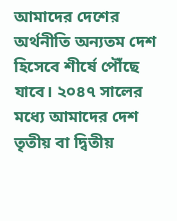আমাদের দেশের অর্থনীতি অন্যতম দেশ হিসেবে শীর্ষে পৌঁছে যাবে। ২০৪৭ সালের মধ্যে আমাদের দেশ তৃতীয় বা দ্বিতীয়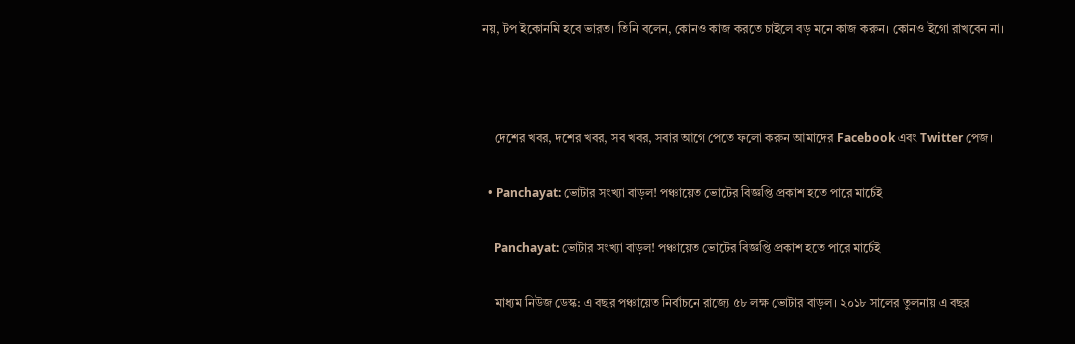নয়, টপ ইকোনমি হবে ভারত। তিনি বলেন, কোনও কাজ করতে চাইলে বড় মনে কাজ করুন। কোনও ইগো রাখবেন না।



    দেশের খবর, দশের খবর, সব খবর, সবার আগে পেতে ফলো করুন আমাদের Facebook এবং Twitter পেজ।

  • Panchayat: ভোটার সংখ্যা বাড়ল! পঞ্চায়েত ভোটের বিজ্ঞপ্তি প্রকাশ হতে পারে মার্চেই

    Panchayat: ভোটার সংখ্যা বাড়ল! পঞ্চায়েত ভোটের বিজ্ঞপ্তি প্রকাশ হতে পারে মার্চেই

    মাধ্যম নিউজ ডেস্ক: এ বছর পঞ্চায়েত নির্বাচনে রাজ্যে ৫৮ লক্ষ ভোটার বাড়ল। ২০১৮ সালের তুলনায় এ বছর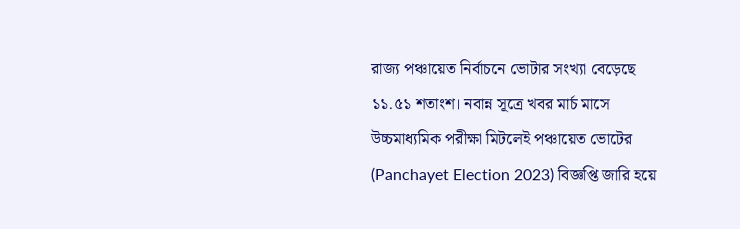রাজ্য পঞ্চায়েত নির্বাচনে ভোটার সংখ্যা বেড়েছে ১১.৫১ শতাংশ। নবান্ন সূত্রে খবর মার্চ মাসে উচ্চমাধ্যমিক পরীক্ষা মিটলেই পঞ্চায়েত ভোটের (Panchayet Election 2023) বিজ্ঞপ্তি জারি হয়ে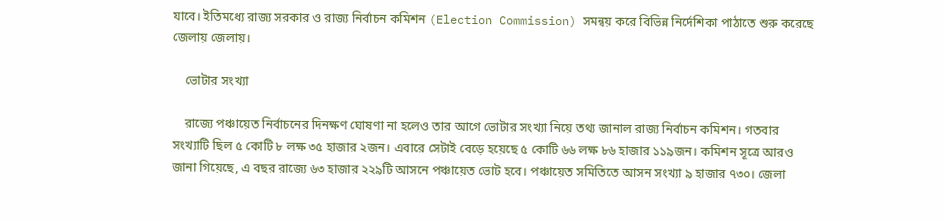যাবে। ইতিমধ্যে রাজ্য সরকার ও রাজ্য নির্বাচন কমিশন (Election Commission) সমন্বয় করে বিভিন্ন নির্দেশিকা পাঠাতে শুরু করেছে জেলায় জেলায়।

    ভোটার সংখ্যা

    রাজ্যে পঞ্চায়েত নির্বাচনের দিনক্ষণ ঘোষণা না হলেও তার আগে ভোটার সংখ্যা নিয়ে তথ্য জানাল রাজ্য নির্বাচন কমিশন। গতবার সংখ্যাটি ছিল ৫ কোটি ৮ লক্ষ ৩৫ হাজার ২জন। এবারে সেটাই বেড়ে হয়েছে ৫ কোটি ৬৬ লক্ষ ৮৬ হাজার ১১৯জন। কমিশন সূত্রে আরও জানা গিয়েছে, এ বছর রাজ্যে ৬৩ হাজার ২২৯টি আসনে পঞ্চায়েত ভোট হবে। পঞ্চায়েত সমিতিতে আসন সংখ্যা ৯ হাজার ৭৩০। জেলা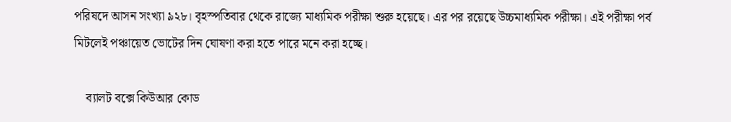পরিষদে আসন সংখ্যা ৯২৮। বৃহস্পতিবার থেকে রাজ্যে মাধ্যমিক পরীক্ষা শুরু হয়েছে। এর পর রয়েছে উচ্চমাধ্যমিক পরীক্ষা। এই পরীক্ষা পর্ব মিটলেই পঞ্চায়েত ভোটের দিন ঘোষণা করা হতে পারে মনে করা হচ্ছে।

    ব্যালট বক্সে কিউআর কোড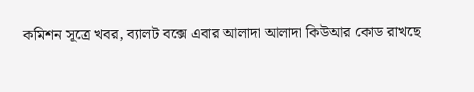কমিশন সূত্রে খবর, ব্যালট বক্সে এবার আলাদা আলাদা কিউআর কোড রাখছে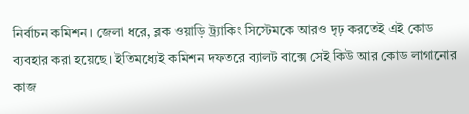নির্বাচন কমিশন। জেলা ধরে, ব্লক ওয়াড়ি ট্র্যাকিং সিস্টেমকে আরও দৃঢ় করতেই এই কোড ব্যবহার করা হয়েছে। ইতিমধ্যেই কমিশন দফতরে ব্যালট বাক্সে সেই কিউ আর কোড লাগানোর কাজ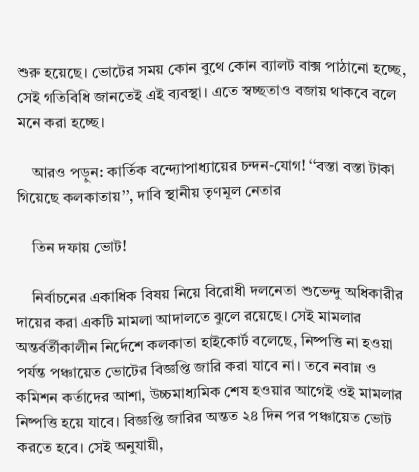শুরু হয়েছে। ভোটের সময় কোন বুথে কোন ব্যালট বাক্স পাঠানো হচ্ছে, সেই গতিবিধি জানতেই এই ব্যবস্থা। এতে স্বচ্ছতাও বজায় থাকবে বলে মনে করা হচ্ছে।

    আরও পড়ুন: কার্তিক বন্দ্যোপাধ্যায়ের চন্দন-যোগ! ‘‘বস্তা বস্তা টাকা গিয়েছে কলকাতায়’’, দাবি স্থানীয় তৃণমূল নেতার

    তিন দফায় ভোট!

    নির্বাচনের একাধিক বিষয় নিয়ে বিরোধী দলনেতা শুভেন্দু অধিকারীর দায়ের করা একটি মামলা আদালতে ঝুলে রয়েছে। সেই মামলার অন্তর্বর্তীকালীন নির্দেশে কলকাতা হাইকোর্ট বলেছে, নিষ্পত্তি না হওয়া পর্যন্ত পঞ্চায়েত ভোটের বিজ্ঞপ্তি জারি করা যাবে না। তবে নবান্ন ও কমিশন কর্তাদের আশা, উচ্চমাধ্যমিক শেষ হওয়ার আগেই ওই মামলার নিষ্পত্তি হয়ে যাবে। বিজ্ঞপ্তি জারির অন্তত ২৪ দিন পর পঞ্চায়েত ভোট করতে হবে। সেই অনুযায়ী,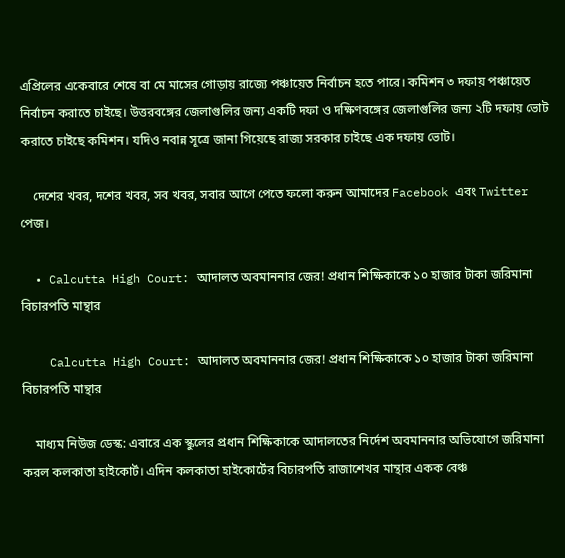এপ্রিলের একেবারে শেষে বা মে মাসের গোড়ায় রাজ্যে পঞ্চায়েত নির্বাচন হতে পারে। কমিশন ৩ দফায় পঞ্চায়েত নির্বাচন করাতে চাইছে। উত্তরবঙ্গের জেলাগুলির জন্য একটি দফা ও দক্ষিণবঙ্গের জেলাগুলির জন্য ২টি দফায় ভোট করাতে চাইছে কমিশন। যদিও নবান্ন সূত্রে জানা গিয়েছে রাজ্য সরকার চাইছে এক দফায় ভোট।

    দেশের খবর, দশের খবর, সব খবর, সবার আগে পেতে ফলো করুন আমাদের Facebook এবং Twitter পেজ।

  • Calcutta High Court: আদালত অবমাননার জের! প্রধান শিক্ষিকাকে ১০ হাজার টাকা জরিমানা বিচারপতি মান্থার

    Calcutta High Court: আদালত অবমাননার জের! প্রধান শিক্ষিকাকে ১০ হাজার টাকা জরিমানা বিচারপতি মান্থার

    মাধ্যম নিউজ ডেস্ক: এবারে এক স্কুলের প্রধান শিক্ষিকাকে আদালতের নির্দেশ অবমাননার অভিযোগে জরিমানা করল কলকাতা হাইকোর্ট। এদিন কলকাতা হাইকোর্টের বিচারপতি রাজাশেখর মান্থার একক বেঞ্চ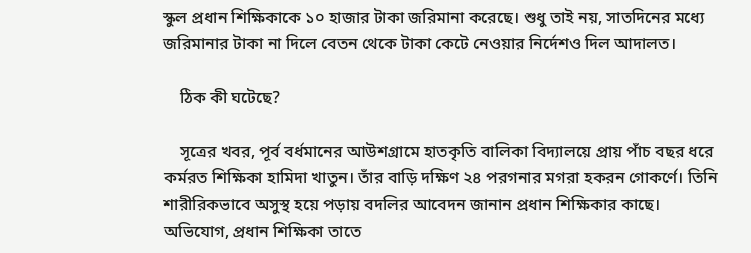স্কুল প্রধান শিক্ষিকাকে ১০ হাজার টাকা জরিমানা করেছে। শুধু তাই নয়, সাতদিনের মধ্যে জরিমানার টাকা না দিলে বেতন থেকে টাকা কেটে নেওয়ার নির্দেশও দিল আদালত।

    ঠিক কী ঘটেছে?

    সূত্রের খবর, পূর্ব বর্ধমানের আউশগ্রামে হাতকৃতি বালিকা বিদ্যালয়ে প্রায় পাঁচ বছর ধরে কর্মরত শিক্ষিকা হামিদা খাতুন। তাঁর বাড়ি দক্ষিণ ২৪ পরগনার মগরা হকরন গোকর্ণে। তিনি শারীরিকভাবে অসুস্থ হয়ে পড়ায় বদলির আবেদন জানান প্রধান শিক্ষিকার কাছে। অভিযোগ, প্রধান শিক্ষিকা তাতে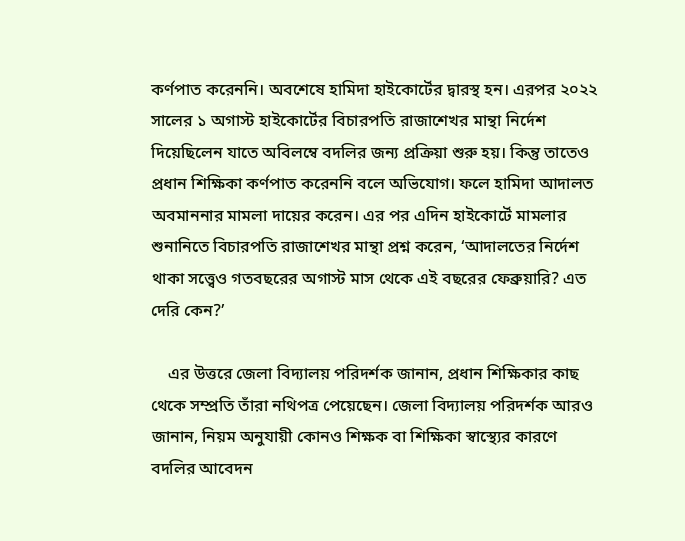কর্ণপাত করেননি। অবশেষে হামিদা হাইকোর্টের দ্বারস্থ হন। এরপর ২০২২ সালের ১ অগাস্ট হাইকোর্টের বিচারপতি রাজাশেখর মান্থা নির্দেশ দিয়েছিলেন যাতে অবিলম্বে বদলির জন্য প্রক্রিয়া শুরু হয়। কিন্তু তাতেও প্রধান শিক্ষিকা কর্ণপাত করেননি বলে অভিযোগ। ফলে হামিদা আদালত অবমাননার মামলা দায়ের করেন। এর পর এদিন হাইকোর্টে মামলার শুনানিতে বিচারপতি রাজাশেখর মান্থা প্রশ্ন করেন, ‘আদালতের নির্দেশ থাকা সত্ত্বেও গতবছরের অগাস্ট মাস থেকে এই বছরের ফেব্রুয়ারি? এত দেরি কেন?’

    এর উত্তরে জেলা বিদ্যালয় পরিদর্শক জানান, প্রধান শিক্ষিকার কাছ থেকে সম্প্রতি তাঁরা নথিপত্র পেয়েছেন। জেলা বিদ্যালয় পরিদর্শক আরও জানান, নিয়ম অনুযায়ী কোনও শিক্ষক বা শিক্ষিকা স্বাস্থ্যের কারণে বদলির আবেদন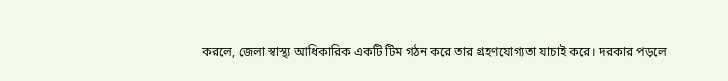করলে, জেলা স্বাস্থ্য আধিকারিক একটি টিম গঠন করে তার গ্রহণযোগ্যতা যাচাই করে। দরকার পড়লে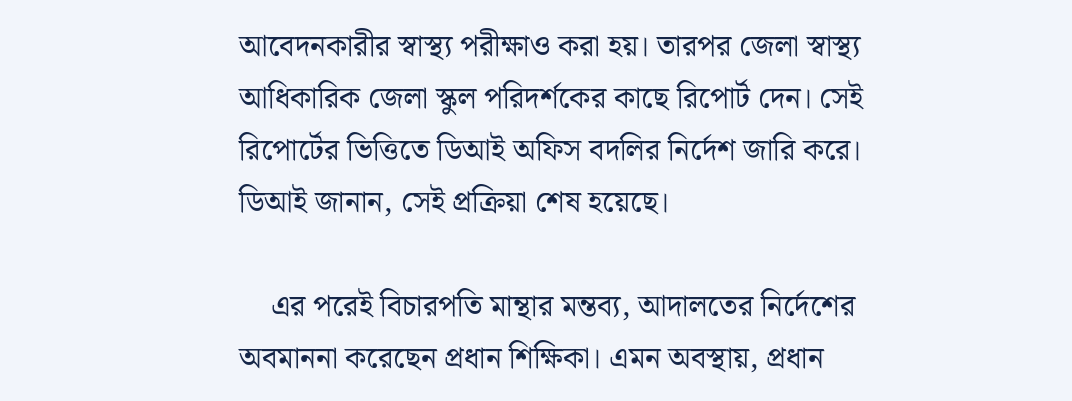আবেদনকারীর স্বাস্থ্য পরীক্ষাও করা হয়। তারপর জেলা স্বাস্থ্য আধিকারিক জেলা স্কুল পরিদর্শকের কাছে রিপোর্ট দেন। সেই রিপোর্টের ভিত্তিতে ডিআই অফিস বদলির নির্দেশ জারি করে। ডিআই জানান, সেই প্রক্রিয়া শেষ হয়েছে।

    এর পরেই বিচারপতি মান্থার মন্তব্য, আদালতের নির্দেশের অবমাননা করেছেন প্রধান শিক্ষিকা। এমন অবস্থায়, প্রধান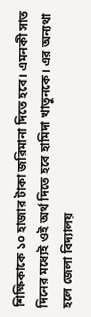শিক্ষিকাকে ১০ হাজার টাকা জরিমানা দিতে হবে। এমনকী সাত দিনের মধ্যেই ওই অর্থ দিতে হবে হামিদা খাতুনকে। এর অন্যথা হলে জেলা বিদ্যালয়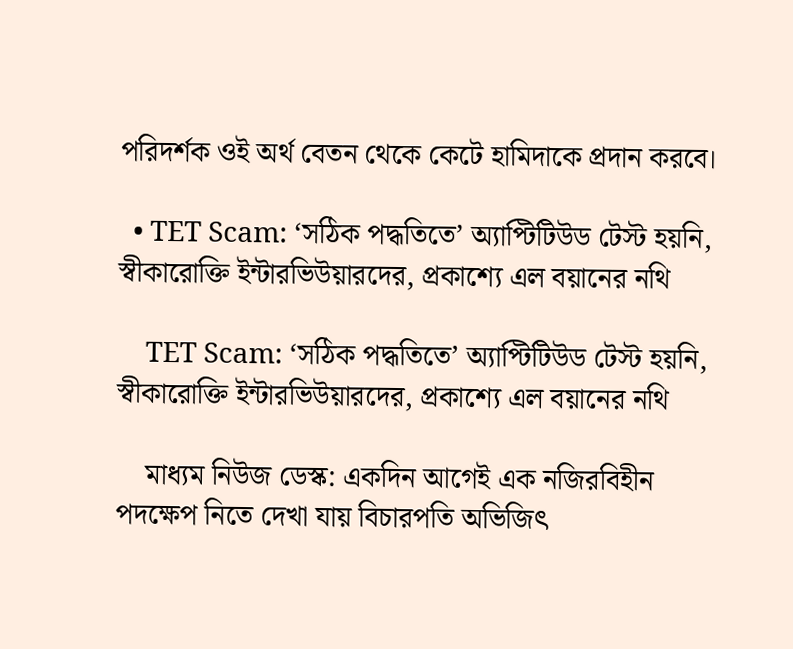পরিদর্শক ওই অর্থ বেতন থেকে কেটে হামিদাকে প্রদান করবে।

  • TET Scam: ‘সঠিক পদ্ধতিতে’ অ্যাপ্টিটিউড টেস্ট হয়নি, স্বীকারোক্তি ইন্টারভিউয়ারদের, প্রকাশ্যে এল বয়ানের নথি

    TET Scam: ‘সঠিক পদ্ধতিতে’ অ্যাপ্টিটিউড টেস্ট হয়নি, স্বীকারোক্তি ইন্টারভিউয়ারদের, প্রকাশ্যে এল বয়ানের নথি

    মাধ্যম নিউজ ডেস্ক: একদিন আগেই এক নজিরবিহীন পদক্ষেপ নিতে দেখা যায় বিচারপতি অভিজিৎ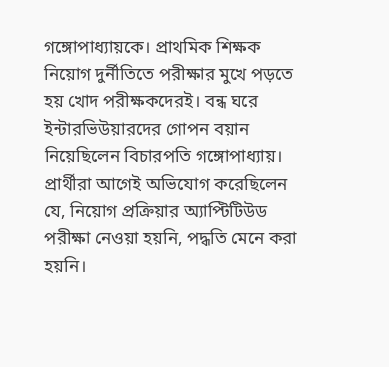গঙ্গোপাধ্যায়কে। প্রাথমিক শিক্ষক নিয়োগ দুর্নীতিতে পরীক্ষার মুখে পড়তে হয় খোদ পরীক্ষকদেরই। বন্ধ ঘরে ইন্টারভিউয়ারদের গোপন বয়ান নিয়েছিলেন বিচারপতি গঙ্গোপাধ্যায়। প্রার্থীরা আগেই অভিযোগ করেছিলেন যে, নিয়োগ প্রক্রিয়ার অ্যাপ্টিটিউড পরীক্ষা নেওয়া হয়নি, পদ্ধতি মেনে করা হয়নি।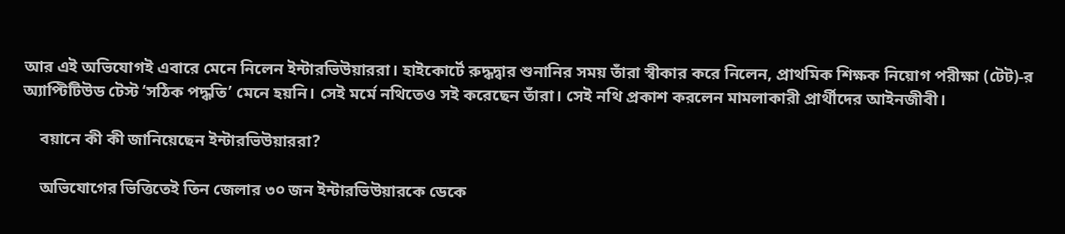আর এই অভিযোগই এবারে মেনে নিলেন ইন্টারভিউয়াররা। হাইকোর্টে রুদ্ধদ্বার শুনানির সময় তাঁরা স্বীকার করে নিলেন, প্রাথমিক শিক্ষক নিয়োগ পরীক্ষা (টেট)-র অ্যাপ্টিটিউড টেস্ট ‘সঠিক পদ্ধতি’ মেনে হয়নি। সেই মর্মে নথিতেও সই করেছেন তাঁরা। সেই নথি প্রকাশ করলেন মামলাকারী প্রার্থীদের আইনজীবী।

    বয়ানে কী কী জানিয়েছেন ইন্টারভিউয়াররা?

    অভিযোগের ভিত্তিতেই তিন জেলার ৩০ জন ইন্টারভিউয়ারকে ডেকে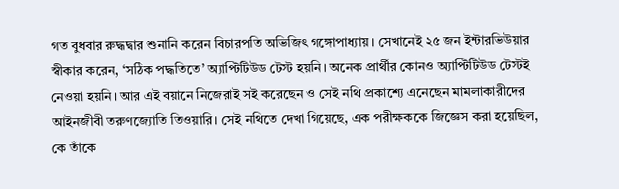গত বুধবার রুদ্ধদ্বার শুনানি করেন বিচারপতি অভিজিৎ গঙ্গোপাধ্যায়। সেখানেই ২৫ জন ইন্টারভিউয়ার স্বীকার করেন, ‘সঠিক পদ্ধতিতে’ অ্যাপ্টিটিউড টেস্ট হয়নি। অনেক প্রার্থীর কোনও অ্যাপ্টিটিউড টেস্টই নেওয়া হয়নি। আর এই বয়ানে নিজেরাই সই করেছেন ও সেই নথি প্রকাশ্যে এনেছেন মামলাকারীদের আইনজীবী তরুণজ্যোতি তিওয়ারি। সেই নথিতে দেখা গিয়েছে, এক পরীক্ষককে জিজ্ঞেস করা হয়েছিল, কে তাঁকে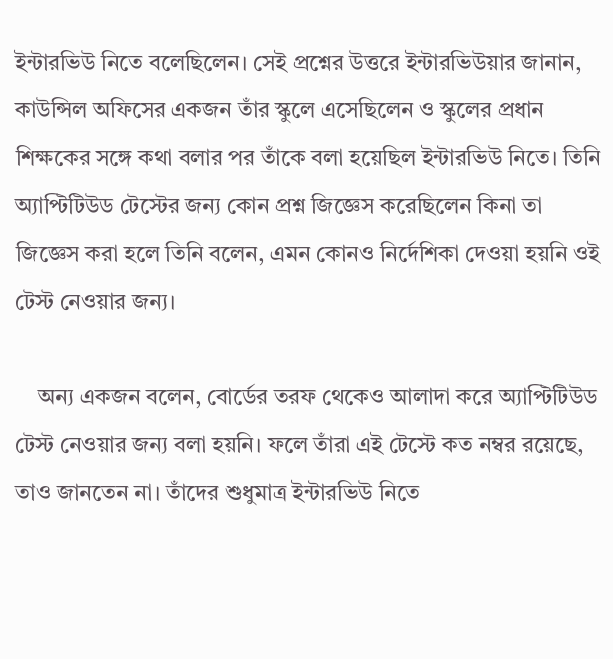ইন্টারভিউ নিতে বলেছিলেন। সেই প্রশ্নের উত্তরে ইন্টারভিউয়ার জানান, কাউন্সিল অফিসের একজন তাঁর স্কুলে এসেছিলেন ও স্কুলের প্রধান শিক্ষকের সঙ্গে কথা বলার পর তাঁকে বলা হয়েছিল ইন্টারভিউ নিতে। তিনি অ্যাপ্টিটিউড টেস্টের জন্য কোন প্রশ্ন জিজ্ঞেস করেছিলেন কিনা তা জিজ্ঞেস করা হলে তিনি বলেন, এমন কোনও নির্দেশিকা দেওয়া হয়নি ওই টেস্ট নেওয়ার জন্য।

    অন্য একজন বলেন, বোর্ডের তরফ থেকেও আলাদা করে অ্যাপ্টিটিউড টেস্ট নেওয়ার জন্য বলা হয়নি। ফলে তাঁরা এই টেস্টে কত নম্বর রয়েছে, তাও জানতেন না। তাঁদের শুধুমাত্র ইন্টারভিউ নিতে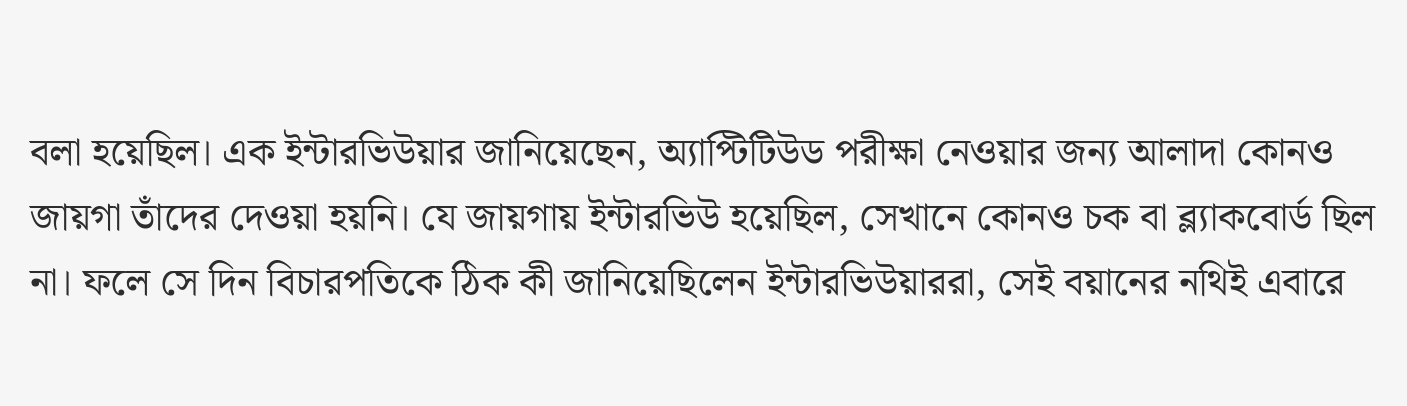বলা হয়েছিল। এক ইন্টারভিউয়ার জানিয়েছেন, অ্যাপ্টিটিউড পরীক্ষা নেওয়ার জন্য আলাদা কোনও জায়গা তাঁদের দেওয়া হয়নি। যে জায়গায় ইন্টারভিউ হয়েছিল, সেখানে কোনও চক বা ব্ল্যাকবোর্ড ছিল না। ফলে সে দিন বিচারপতিকে ঠিক কী জানিয়েছিলেন ইন্টারভিউয়াররা, সেই বয়ানের নথিই এবারে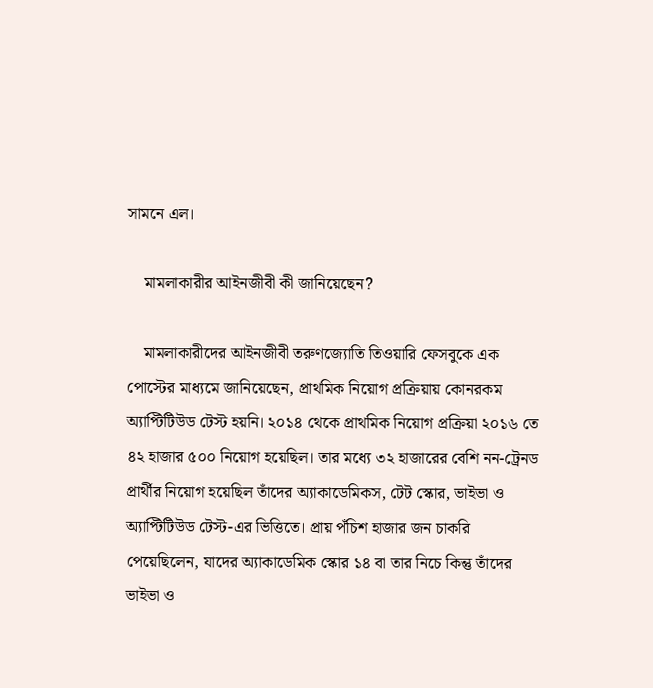সামনে এল।

    মামলাকারীর আইনজীবী কী জানিয়েছেন?

    মামলাকারীদের আইনজীবী তরুণজ্যোতি তিওয়ারি ফেসবুকে এক পোস্টের মাধ্যমে জানিয়েছেন, প্রাথমিক নিয়োগ প্রক্রিয়ায় কোনরকম অ্যাপ্টিটিউড টেস্ট হয়নি। ২০১৪ থেকে প্রাথমিক নিয়োগ প্রক্রিয়া ২০১৬ তে ৪২ হাজার ৫০০ নিয়োগ হয়েছিল। তার মধ্যে ৩২ হাজারের বেশি নন-ট্রেনড প্রার্থীর নিয়োগ হয়েছিল তাঁদের অ্যাকাডেমিকস, টেট স্কোর, ভাইভা ও অ্যাপ্টিটিউড টেস্ট-এর ভিত্তিতে। প্রায় পঁচিশ হাজার জন চাকরি পেয়েছিলেন, যাদের অ্যাকাডেমিক স্কোর ১৪ বা তার নিচে কিন্তু তাঁদের ভাইভা ও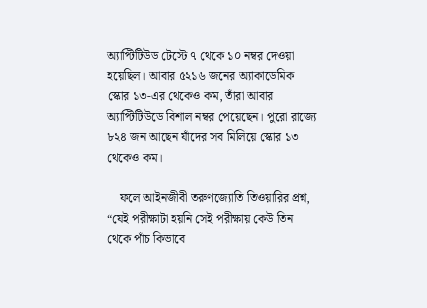অ্যাপ্টিটিউড টেস্টে ৭ থেকে ১০ নম্বর দেওয়া হয়েছিল। আবার ৫২১৬ জনের অ্যাকাডেমিক স্কোর ১৩-এর থেকেও কম, তাঁরা আবার অ্যাপ্টিটিউডে বিশাল নম্বর পেয়েছেন। পুরো রাজ্যে ৮২৪ জন আছেন যাঁদের সব মিলিয়ে স্কোর ১৩ থেকেও কম।

    ফলে আইনজীবী তরুণজ্যোতি তিওয়ারির প্রশ্ন, “যেই পরীক্ষাটা হয়নি সেই পরীক্ষায় কেউ তিন থেকে পাঁচ কিভাবে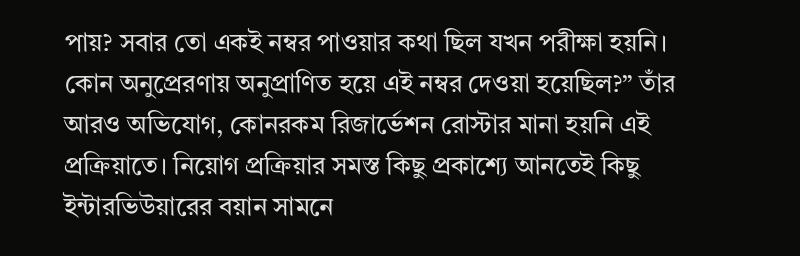পায়? সবার তো একই নম্বর পাওয়ার কথা ছিল যখন পরীক্ষা হয়নি। কোন অনুপ্রেরণায় অনুপ্রাণিত হয়ে এই নম্বর দেওয়া হয়েছিল?” তাঁর আরও অভিযোগ, কোনরকম রিজার্ভেশন রোস্টার মানা হয়নি এই প্রক্রিয়াতে। নিয়োগ প্রক্রিয়ার সমস্ত কিছু প্রকাশ্যে আনতেই কিছু ইন্টারভিউয়ারের বয়ান সামনে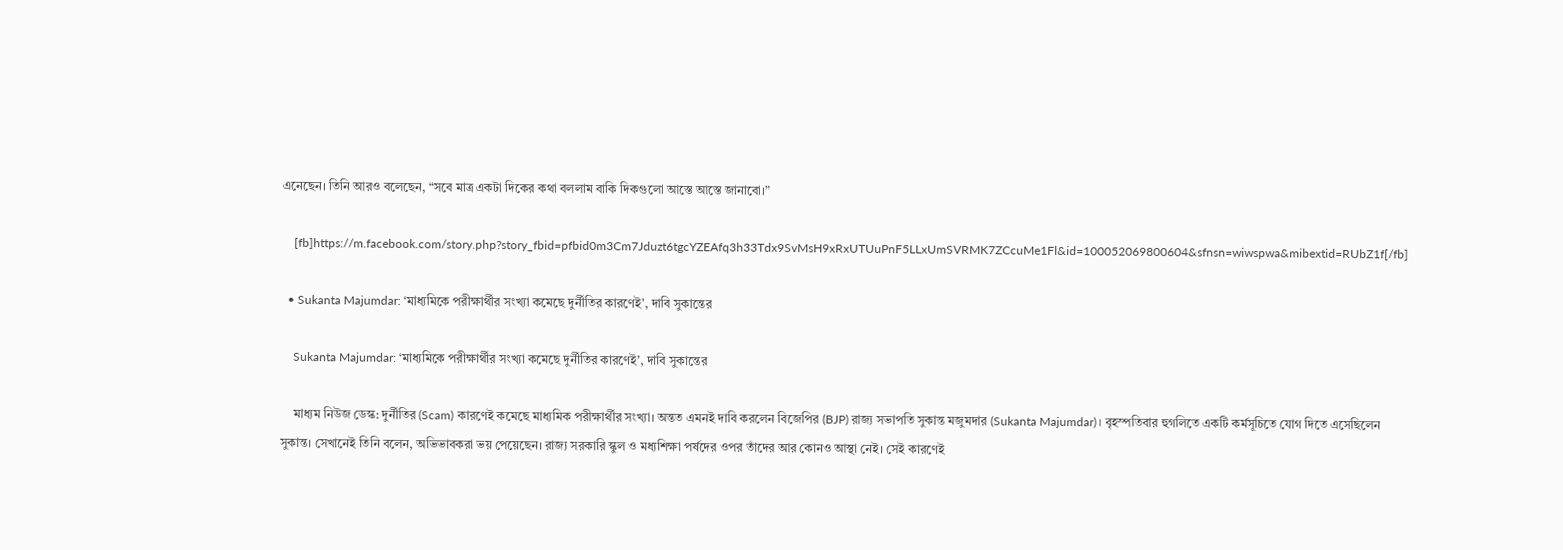এনেছেন। তিনি আরও বলেছেন, “সবে মাত্র একটা দিকের কথা বললাম বাকি দিকগুলো আস্তে আস্তে জানাবো।”

    [fb]https://m.facebook.com/story.php?story_fbid=pfbid0m3Cm7Jduzt6tgcYZEAfq3h33Tdx9SvMsH9xRxUTUuPnF5LLxUmSVRMK7ZCcuMe1Fl&id=100052069800604&sfnsn=wiwspwa&mibextid=RUbZ1f[/fb]

  • Sukanta Majumdar: ‘মাধ্যমিকে পরীক্ষার্থীর সংখ্যা কমেছে দুর্নীতির কারণেই’, দাবি সুকান্তের

    Sukanta Majumdar: ‘মাধ্যমিকে পরীক্ষার্থীর সংখ্যা কমেছে দুর্নীতির কারণেই’, দাবি সুকান্তের

    মাধ্যম নিউজ ডেস্ক: দুর্নীতির (Scam) কারণেই কমেছে মাধ্যমিক পরীক্ষার্থীর সংখ্যা। অন্তত এমনই দাবি করলেন বিজেপির (BJP) রাজ্য সভাপতি সুকান্ত মজুমদার (Sukanta Majumdar)। বৃহস্পতিবার হুগলিতে একটি কর্মসূচিতে যোগ দিতে এসেছিলেন সুকান্ত। সেখানেই তিনি বলেন, অভিভাবকরা ভয় পেয়েছেন। রাজ্য সরকারি স্কুল ও মধ্যশিক্ষা পর্ষদের ওপর তাঁদের আর কোনও আস্থা নেই। সেই কারণেই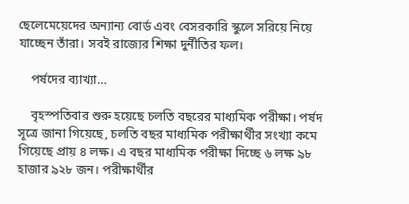ছেলেমেয়েদের অন্যান্য বোর্ড এবং বেসরকারি স্কুলে সরিয়ে নিয়ে যাচ্ছেন তাঁরা। সবই রাজ্যের শিক্ষা দুর্নীতির ফল।

    পর্ষদের ব্যাখ্যা…

    বৃহস্পতিবার শুরু হয়েছে চলতি বছরের মাধ্যমিক পরীক্ষা। পর্ষদ সূত্রে জানা গিয়েছে, চলতি বছর মাধ্যমিক পরীক্ষার্থীর সংখ্যা কমে গিয়েছে প্রায় ৪ লক্ষ। এ বছর মাধ্যমিক পরীক্ষা দিচ্ছে ৬ লক্ষ ৯৮ হাজার ৯২৮ জন। পরীক্ষার্থীর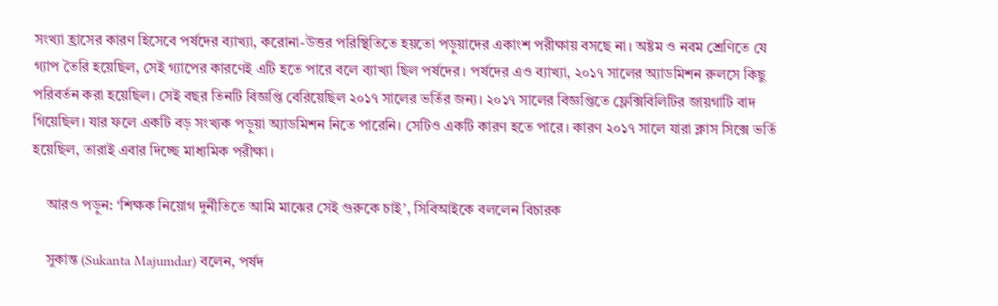সংখ্যা হ্রাসের কারণ হিসেবে পর্ষদের ব্যাখ্যা, করোনা-উত্তর পরিস্থিতিতে হয়তো পড়ুয়াদের একাংশ পরীক্ষায় বসছে না। অষ্টম ও নবম শ্রেণিতে যে গ্যাপ তৈরি হয়েছিল, সেই গ্যাপের কারণেই এটি হতে পারে বলে ব্যাখ্যা ছিল পর্ষদের। পর্ষদের এও ব্যাখ্যা, ২০১৭ সালের অ্যাডমিশন রুলসে কিছু পরিবর্তন করা হয়েছিল। সেই বছর তিনটি বিজ্ঞপ্তি বেরিয়েছিল ২০১৭ সালের ভর্তির জন্য। ২০১৭ সালের বিজ্ঞপ্তিতে ফ্লেক্সিবিলিটির জায়গাটি বাদ গিয়েছিল। যার ফলে একটি বড় সংখ্যক পড়ুয়া অ্যাডমিশন নিতে পারেনি। সেটিও একটি কারণ হতে পারে। কারণ ২০১৭ সালে যারা ক্লাস সিক্সে ভর্তি হয়েছিল, তারাই এবার দিচ্ছে মাধ্যমিক পরীক্ষা।

    আরও পড়ুন: ‘শিক্ষক নিয়োগ দুর্নীতিতে আমি মাঝের সেই গুরুকে চাই’, সিবিআইকে বললেন বিচারক

    সুকান্ত (Sukanta Majumdar) বলেন, পর্ষদ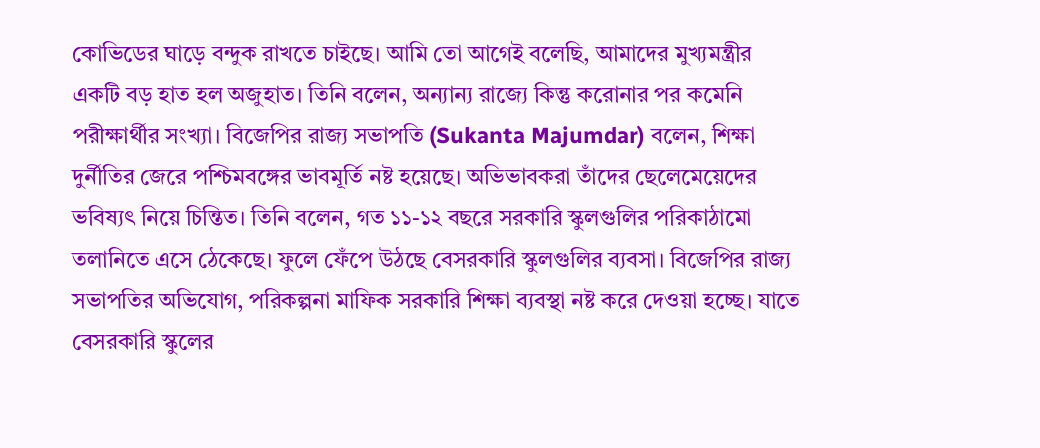কোভিডের ঘাড়ে বন্দুক রাখতে চাইছে। আমি তো আগেই বলেছি, আমাদের মুখ্যমন্ত্রীর একটি বড় হাত হল অজুহাত। তিনি বলেন, অন্যান্য রাজ্যে কিন্তু করোনার পর কমেনি পরীক্ষার্থীর সংখ্যা। বিজেপির রাজ্য সভাপতি (Sukanta Majumdar) বলেন, শিক্ষা দুর্নীতির জেরে পশ্চিমবঙ্গের ভাবমূর্তি নষ্ট হয়েছে। অভিভাবকরা তাঁদের ছেলেমেয়েদের ভবিষ্যৎ নিয়ে চিন্তিত। তিনি বলেন, গত ১১-১২ বছরে সরকারি স্কুলগুলির পরিকাঠামো তলানিতে এসে ঠেকেছে। ফুলে ফেঁপে উঠছে বেসরকারি স্কুলগুলির ব্যবসা। বিজেপির রাজ্য সভাপতির অভিযোগ, পরিকল্পনা মাফিক সরকারি শিক্ষা ব্যবস্থা নষ্ট করে দেওয়া হচ্ছে। যাতে বেসরকারি স্কুলের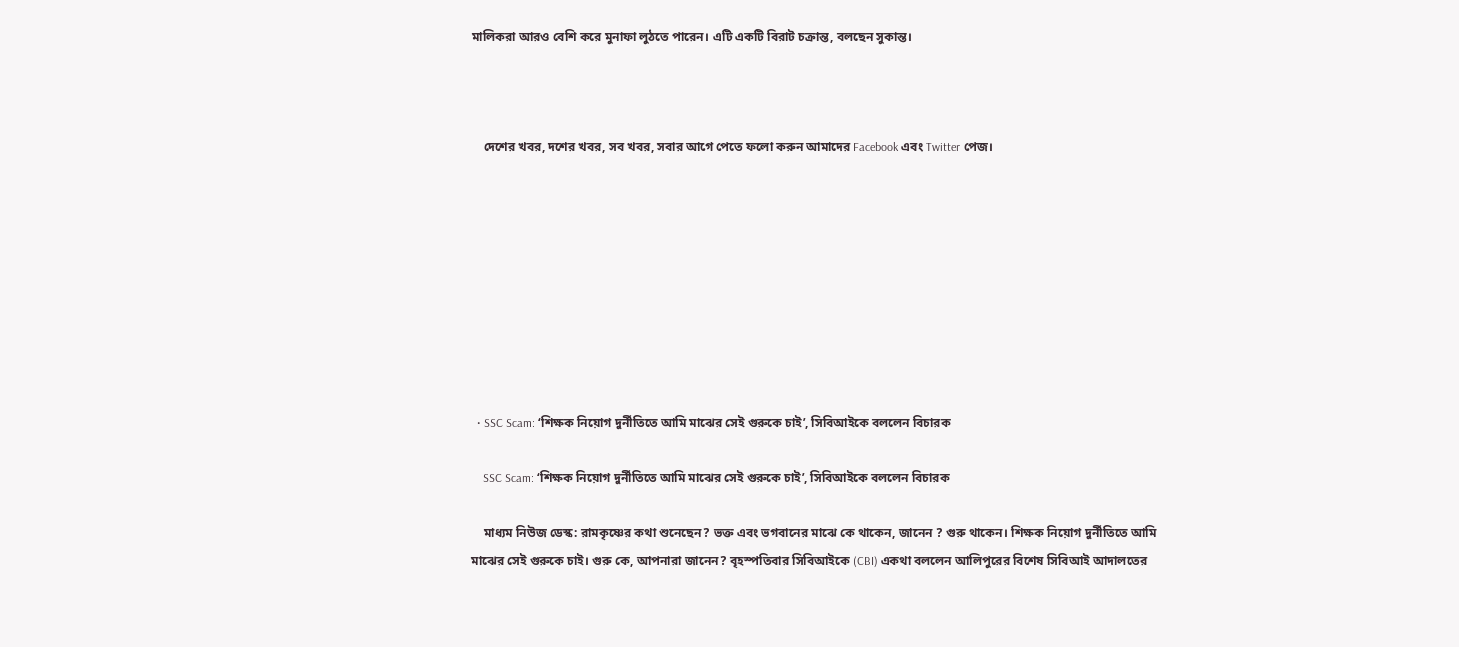মালিকরা আরও বেশি করে মুনাফা লুঠতে পারেন। এটি একটি বিরাট চক্রান্ত, বলছেন সুকান্ত।



    দেশের খবর, দশের খবর, সব খবর, সবার আগে পেতে ফলো করুন আমাদের Facebook এবং Twitter পেজ।









  • SSC Scam: ‘শিক্ষক নিয়োগ দুর্নীতিতে আমি মাঝের সেই গুরুকে চাই’, সিবিআইকে বললেন বিচারক

    SSC Scam: ‘শিক্ষক নিয়োগ দুর্নীতিতে আমি মাঝের সেই গুরুকে চাই’, সিবিআইকে বললেন বিচারক

    মাধ্যম নিউজ ডেস্ক: রামকৃষ্ণের কথা শুনেছেন? ভক্ত এবং ভগবানের মাঝে কে থাকেন, জানেন ? গুরু থাকেন। শিক্ষক নিয়োগ দুর্নীতিতে আমি মাঝের সেই গুরুকে চাই। গুরু কে, আপনারা জানেন? বৃহস্পতিবার সিবিআইকে (CBI) একথা বললেন আলিপুরের বিশেষ সিবিআই আদালতের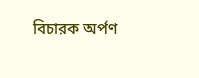বিচারক অর্পণ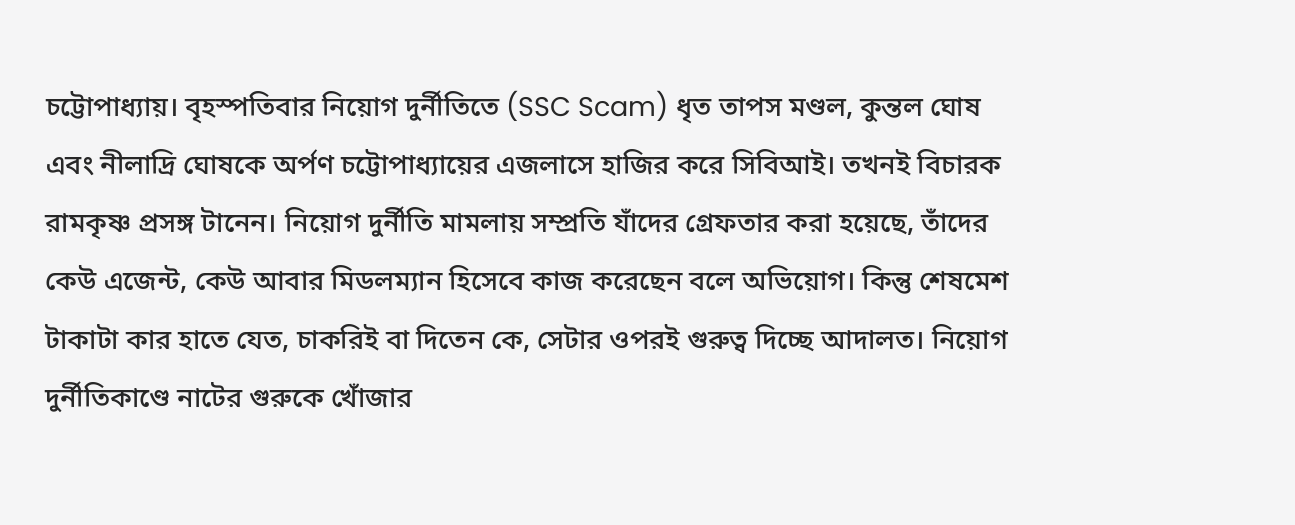চট্টোপাধ্যায়। বৃহস্পতিবার নিয়োগ দুর্নীতিতে (SSC Scam) ধৃত তাপস মণ্ডল, কুন্তল ঘোষ এবং নীলাদ্রি ঘোষকে অর্পণ চট্টোপাধ্যায়ের এজলাসে হাজির করে সিবিআই। তখনই বিচারক রামকৃষ্ণ প্রসঙ্গ টানেন। নিয়োগ দুর্নীতি মামলায় সম্প্রতি যাঁদের গ্রেফতার করা হয়েছে, তাঁদের কেউ এজেন্ট, কেউ আবার মিডলম্যান হিসেবে কাজ করেছেন বলে অভিয়োগ। কিন্তু শেষমেশ টাকাটা কার হাতে যেত, চাকরিই বা দিতেন কে, সেটার ওপরই গুরুত্ব দিচ্ছে আদালত। নিয়োগ দুর্নীতিকাণ্ডে নাটের গুরুকে খোঁজার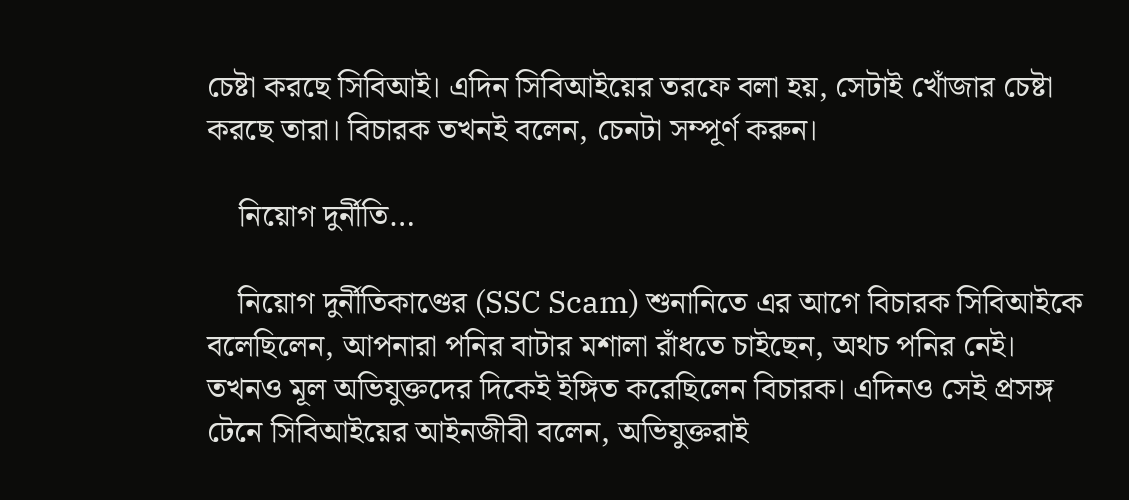চেষ্টা করছে সিবিআই। এদিন সিবিআইয়ের তরফে বলা হয়, সেটাই খোঁজার চেষ্টা করছে তারা। বিচারক তখনই বলেন, চেনটা সম্পূর্ণ করুন।

    নিয়োগ দুর্নীতি…

    নিয়োগ দুর্নীতিকাণ্ডের (SSC Scam) শুনানিতে এর আগে বিচারক সিবিআইকে বলেছিলেন, আপনারা পনির বাটার মশালা রাঁধতে চাইছেন, অথচ পনির নেই। তখনও মূল অভিযুক্তদের দিকেই ইঙ্গিত করেছিলেন বিচারক। এদিনও সেই প্রসঙ্গ টেনে সিবিআইয়ের আইনজীবী বলেন, অভিযুক্তরাই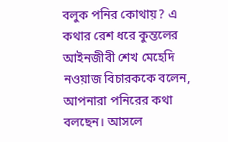বলুক পনির কোথায়? এ কথার রেশ ধরে কুন্তলের আইনজীবী শেখ মেহেদি নওয়াজ বিচারককে বলেন, আপনারা পনিরের কথা বলছেন। আসলে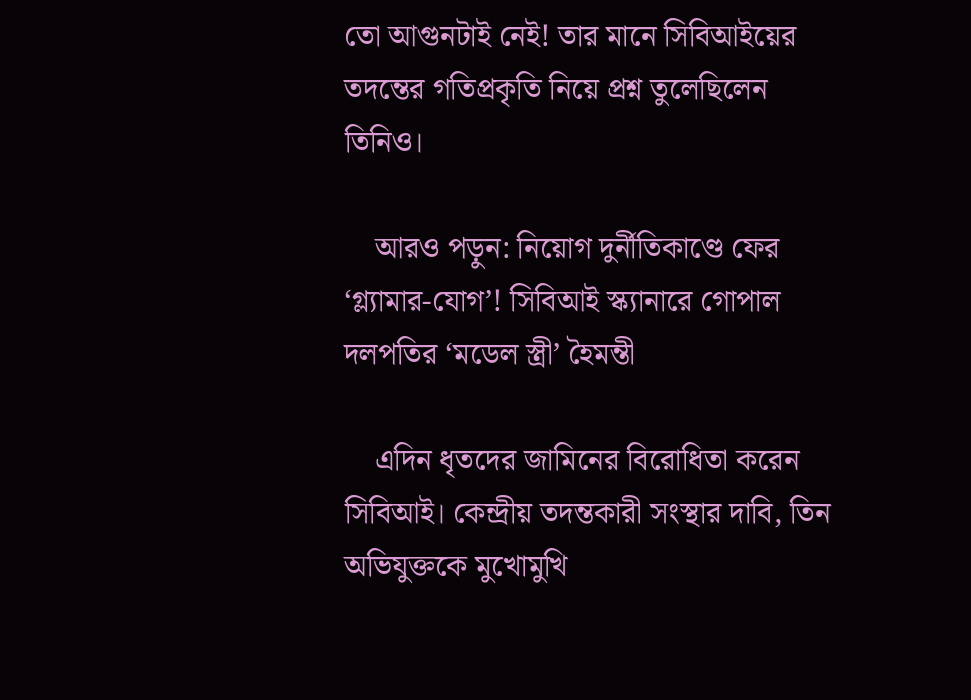তো আগুনটাই নেই! তার মানে সিবিআইয়ের তদন্তের গতিপ্রকৃতি নিয়ে প্রশ্ন তুলেছিলেন তিনিও।

    আরও পড়ুন: নিয়োগ দুর্নীতিকাণ্ডে ফের ‘গ্ল্যামার-যোগ’! সিবিআই স্ক্যানারে গোপাল দলপতির ‘মডেল স্ত্রী’ হৈমন্তী

    এদিন ধৃতদের জামিনের বিরোধিতা করেন সিবিআই। কেন্দ্রীয় তদন্তকারী সংস্থার দাবি, তিন অভিযুক্তকে মুখোমুখি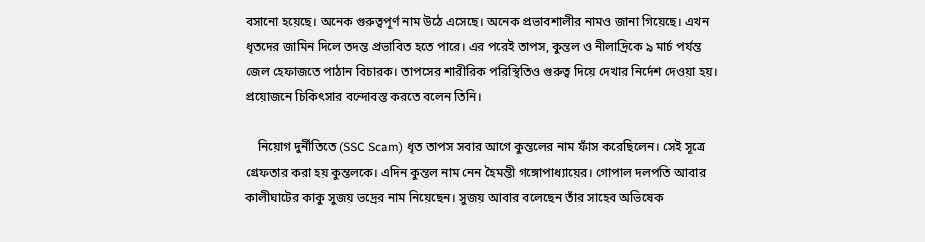বসানো হয়েছে। অনেক গুরুত্বপূর্ণ নাম উঠে এসেছে। অনেক প্রভাবশালীর নামও জানা গিয়েছে। এখন ধৃতদের জামিন দিলে তদন্ত প্রভাবিত হতে পারে। এর পরেই তাপস, কুন্তল ও নীলাদ্রিকে ৯ মার্চ পর্যন্ত জেল হেফাজতে পাঠান বিচারক। তাপসের শারীরিক পরিস্থিতিও গুরুত্ব দিয়ে দেখার নির্দেশ দেওয়া হয়। প্রয়োজনে চিকিৎসার বন্দোবস্ত করতে বলেন তিনি।

    নিয়োগ দুর্নীতিতে (SSC Scam) ধৃত তাপস সবার আগে কুন্তলের নাম ফাঁস করেছিলেন। সেই সূত্রে গ্রেফতার করা হয় কুন্তলকে। এদিন কুন্তল নাম নেন হৈমন্তী গঙ্গোপাধ্যায়ের। গোপাল দলপতি আবার কালীঘাটের কাকু সুজয় ভদ্রের নাম নিয়েছেন। সুজয় আবার বলেছেন তাঁর সাহেব অভিষেক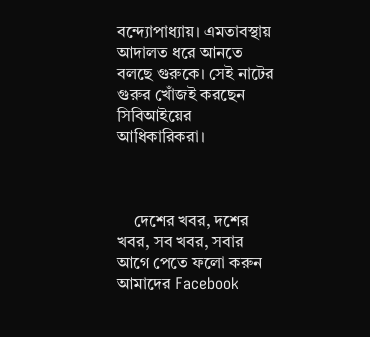বন্দ্যোপাধ্যায়। এমতাবস্থায় আদালত ধরে আনতে বলছে গুরুকে। সেই নাটের গুরুর খোঁজই করছেন সিবিআইয়ের আধিকারিকরা।



    দেশের খবর, দশের খবর, সব খবর, সবার আগে পেতে ফলো করুন আমাদের Facebook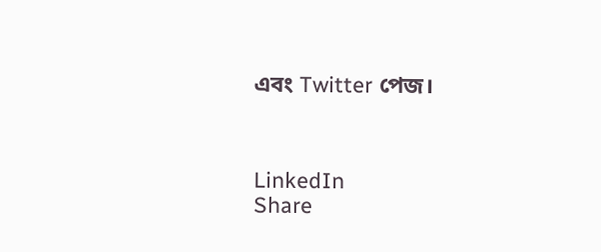এবং Twitter পেজ।



LinkedIn
Share